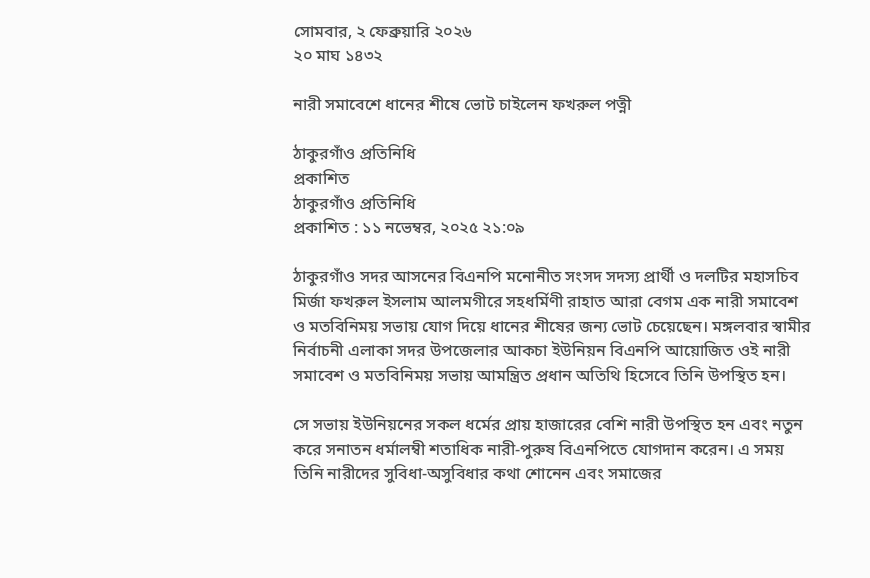সোমবার, ২ ফেব্রুয়ারি ২০২৬
২০ মাঘ ১৪৩২

নারী সমাবেশে ধানের শীষে ভোট চাইলেন ফখরুল পত্নী

ঠাকুরগাঁও প্রতিনিধি
প্রকাশিত
ঠাকুরগাঁও প্রতিনিধি
প্রকাশিত : ১১ নভেম্বর, ২০২৫ ২১:০৯

ঠাকুরগাঁও সদর আসনের বিএনপি মনোনীত সংসদ সদস্য প্রার্থী ও দলটির মহাসচিব মির্জা ফখরুল ইসলাম আলমগীরে সহধর্মিণী রাহাত আরা বেগম এক নারী সমাবেশ ও মতবিনিময় সভায় যোগ দিয়ে ধানের শীষের জন্য ভোট চেয়েছেন। মঙ্গলবার স্বামীর নির্বাচনী এলাকা সদর উপজেলার আকচা ইউনিয়ন বিএনপি আয়োজিত ওই নারী সমাবেশ ও মতবিনিময় সভায় আমন্ত্রিত প্রধান অতিথি হিসেবে তিনি উপস্থিত হন।

সে সভায় ইউনিয়নের সকল ধর্মের প্রায় হাজারের বেশি নারী উপস্থিত হন এবং নতুন করে সনাতন ধর্মালম্বী শতাধিক নারী-পুরুষ বিএনপিতে যোগদান করেন। এ সময় তিনি নারীদের সুবিধা-অসুবিধার কথা শোনেন এবং সমাজের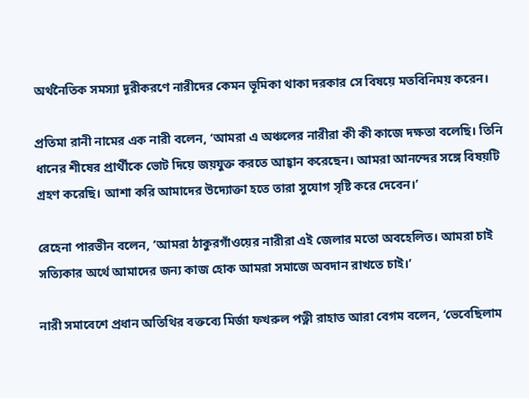অর্থনৈতিক সমস্যা দূরীকরণে নারীদের কেমন ভূমিকা থাকা দরকার সে বিষয়ে মতবিনিময় করেন।

প্রতিমা রানী নামের এক নারী বলেন, ‘আমরা এ অঞ্চলের নারীরা কী কী কাজে দক্ষতা বলেছি। তিনি ধানের শীষের প্রার্থীকে ভোট দিয়ে জয়যুক্ত করতে আহ্বান করেছেন। আমরা আনন্দের সঙ্গে বিষয়টি গ্রহণ করেছি। আশা করি আমাদের উদ্যোক্তা হতে তারা সুযোগ সৃষ্টি করে দেবেন।’

রেহেনা পারভীন বলেন, ‘আমরা ঠাকুরগাঁওয়ের নারীরা এই জেলার মতো অবহেলিত। আমরা চাই সত্যিকার অর্থে আমাদের জন্য কাজ হোক আমরা সমাজে অবদান রাখতে চাই।’

নারী সমাবেশে প্রধান অতিথির বক্তব্যে মির্জা ফখরুল পত্নী রাহাত আরা বেগম বলেন, ‘ভেবেছিলাম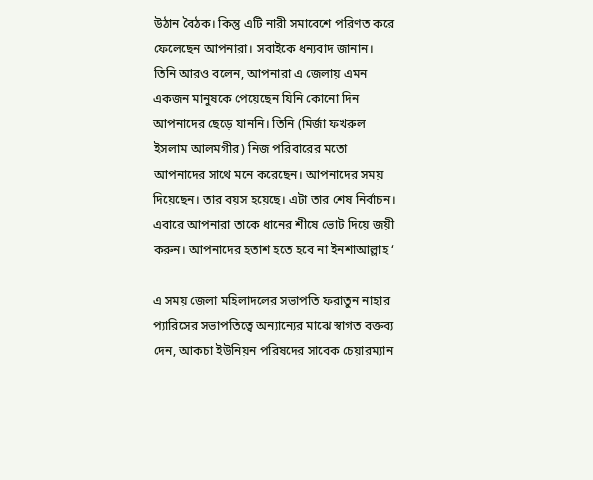উঠান বৈঠক। কিন্তু এটি নারী সমাবেশে পরিণত করে ফেলেছেন আপনারা। সবাইকে ধন্যবাদ জানান। তিনি আরও বলেন, আপনারা এ জেলায় এমন একজন মানুষকে পেয়েছেন যিনি কোনো দিন আপনাদের ছেড়ে যাননি। তিনি (মির্জা ফখরুল ইসলাম আলমগীর) নিজ পরিবারের মতো আপনাদের সাথে মনে করেছেন। আপনাদের সময় দিয়েছেন। তার বয়স হয়েছে। এটা তার শেষ নির্বাচন। এবারে আপনারা তাকে ধানের শীষে ভোট দিয়ে জয়ী করুন। আপনাদের হতাশ হতে হবে না ইনশাআল্লাহ ‘

এ সময় জেলা মহিলাদলের সভাপতি ফরাতুন নাহার প্যারিসের সভাপতিত্বে অন্যান্যের মাঝে স্বাগত বক্তব্য দেন, আকচা ইউনিয়ন পরিষদের সাবেক চেয়ারম্যান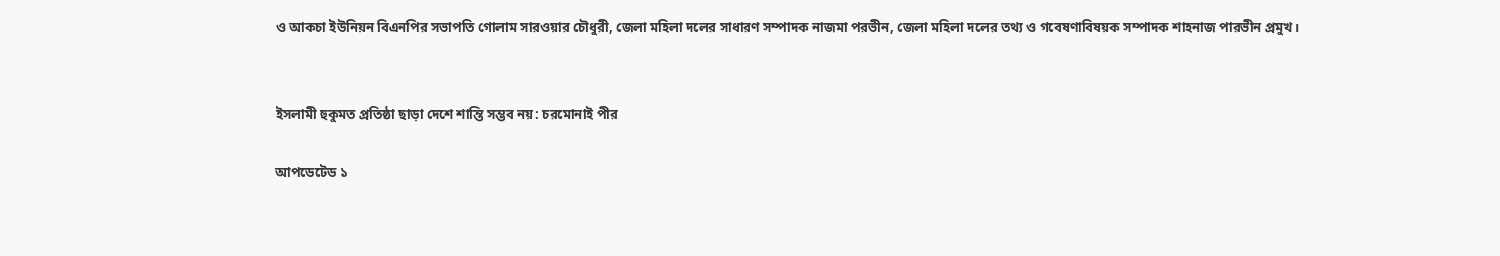ও আকচা ইউনিয়ন বিএনপির সভাপতি গোলাম সারওয়ার চৌধুরী, জেলা মহিলা দলের সাধারণ সম্পাদক নাজমা পরভীন, জেলা মহিলা দলের তথ্য ও গবেষণাবিষয়ক সম্পাদক শাহনাজ পারভীন প্রমুখ।


ইসলামী হুকুমত প্রতিষ্ঠা ছাড়া দেশে শান্তি সম্ভব নয়: চরমোনাই পীর

আপডেটেড ১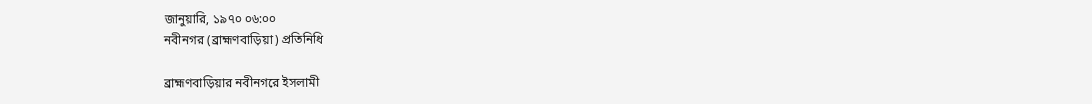জানুয়ারি, ১৯৭০ ০৬:০০
নবীনগর (ব্রাহ্মণবাড়িয়া) প্রতিনিধি

ব্রাহ্মণবাড়িয়ার নবীনগরে ইসলামী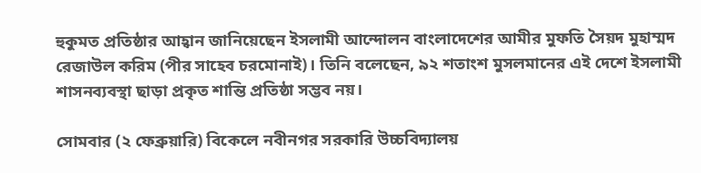হুকুমত প্রতিষ্ঠার আহ্বান জানিয়েছেন ইসলামী আন্দোলন বাংলাদেশের আমীর মুফতি সৈয়দ মুহাম্মদ রেজাউল করিম (পীর সাহেব চরমোনাই)। তিনি বলেছেন, ৯২ শতাংশ মুসলমানের এই দেশে ইসলামী শাসনব্যবস্থা ছাড়া প্রকৃত শান্তি প্রতিষ্ঠা সম্ভব নয়।

সোমবার (২ ফেব্রুয়ারি) বিকেলে নবীনগর সরকারি উচ্চবিদ্যালয়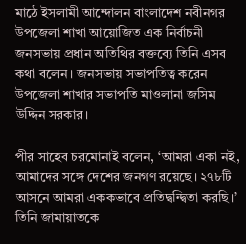মাঠে ইসলামী আন্দোলন বাংলাদেশ নবীনগর উপজেলা শাখা আয়োজিত এক নির্বাচনী জনসভায় প্রধান অতিথির বক্তব্যে তিনি এসব কথা বলেন। জনসভায় সভাপতিত্ব করেন উপজেলা শাখার সভাপতি মাওলানা জসিম উদ্দিন সরকার।

পীর সাহেব চরমোনাই বলেন, ‘আমরা একা নই, আমাদের সঙ্গে দেশের জনগণ রয়েছে। ২৭৮টি আসনে আমরা এককভাবে প্রতিদ্বন্দ্বিতা করছি।’ তিনি জামায়াতকে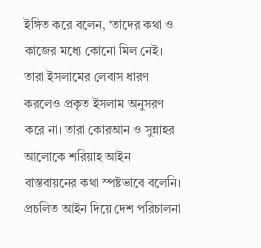ইঙ্গিত করে বলেন, ‘তাদের কথা ও কাজের মধ্যে কোনো মিল নেই। তারা ইসলামের লেবাস ধারণ করলেও প্রকৃত ইসলাম অনুসরণ করে না। তারা কোরআন ও সুন্নাহর আলোকে শরিয়াহ আইন বাস্তবায়নের কথা স্পষ্টভাবে বলেনি। প্রচলিত আইন দিয়ে দেশ পরিচালনা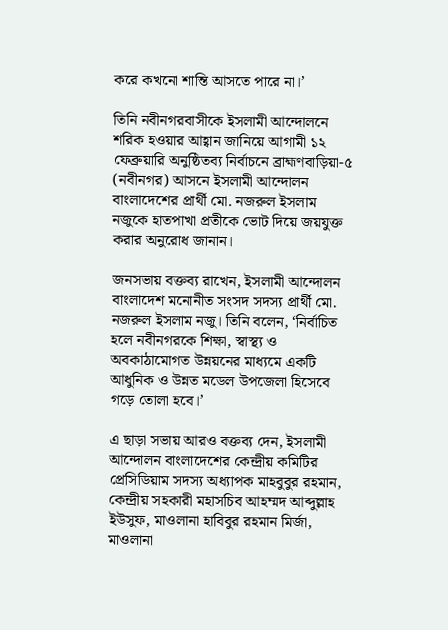করে কখনো শান্তি আসতে পারে না।’

তিনি নবীনগরবাসীকে ইসলামী আন্দোলনে শরিক হওয়ার আহ্বান জানিয়ে আগামী ১২ ফেব্রুয়ারি অনুষ্ঠিতব্য নির্বাচনে ব্রাহ্মণবাড়িয়া-৫ (নবীনগর) আসনে ইসলামী আন্দোলন বাংলাদেশের প্রার্থী মো. নজরুল ইসলাম নজুকে হাতপাখা প্রতীকে ভোট দিয়ে জয়যুক্ত করার অনুরোধ জানান।

জনসভায় বক্তব্য রাখেন, ইসলামী আন্দোলন বাংলাদেশ মনোনীত সংসদ সদস্য প্রার্থী মো. নজরুল ইসলাম নজু। তিনি বলেন, ‘নির্বাচিত হলে নবীনগরকে শিক্ষা, স্বাস্থ্য ও অবকাঠামোগত উন্নয়নের মাধ্যমে একটি আধুনিক ও উন্নত মডেল উপজেলা হিসেবে গড়ে তোলা হবে।’

এ ছাড়া সভায় আরও বক্তব্য দেন, ইসলামী আন্দোলন বাংলাদেশের কেন্দ্রীয় কমিটির প্রেসিডিয়াম সদস্য অধ্যাপক মাহবুবুর রহমান, কেন্দ্রীয় সহকারী মহাসচিব আহম্মদ আব্দুল্লাহ ইউসুফ, মাওলানা হাবিবুর রহমান মির্জা, মাওলানা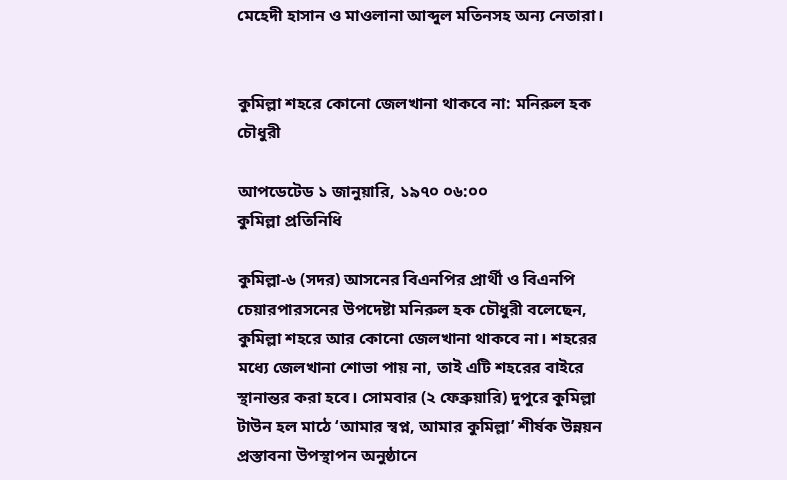মেহেদী হাসান ও মাওলানা আব্দুল মতিনসহ অন্য নেতারা।


কুমিল্লা শহরে কোনো জেলখানা থাকবে না: মনিরুল হক চৌধুরী

আপডেটেড ১ জানুয়ারি, ১৯৭০ ০৬:০০
কুমিল্লা প্রতিনিধি

কুমিল্লা-৬ (সদর) আসনের বিএনপির প্রার্থী ও বিএনপি চেয়ারপারসনের উপদেষ্টা মনিরুল হক চৌধুরী বলেছেন, কুমিল্লা শহরে আর কোনো জেলখানা থাকবে না। শহরের মধ্যে জেলখানা শোভা পায় না, তাই এটি শহরের বাইরে স্থানান্তর করা হবে। সোমবার (২ ফেব্রুয়ারি) দুপুরে কুমিল্লা টাউন হল মাঠে ‘আমার স্বপ্ন, আমার কুমিল্লা’ শীর্ষক উন্নয়ন প্রস্তাবনা উপস্থাপন অনুষ্ঠানে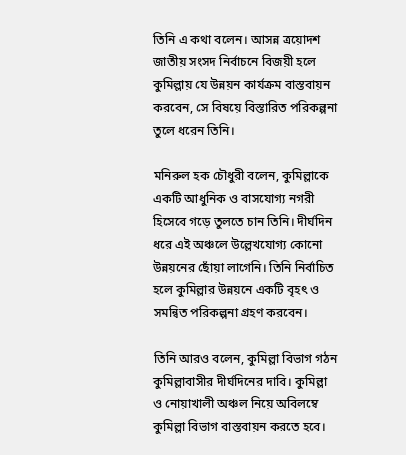তিনি এ কথা বলেন। আসন্ন ত্রয়োদশ জাতীয় সংসদ নির্বাচনে বিজয়ী হলে কুমিল্লায় যে উন্নয়ন কার্যক্রম বাস্তবায়ন করবেন, সে বিষয়ে বিস্তারিত পরিকল্পনা তুলে ধরেন তিনি।

মনিরুল হক চৌধুরী বলেন, কুমিল্লাকে একটি আধুনিক ও বাসযোগ্য নগরী হিসেবে গড়ে তুলতে চান তিনি। দীর্ঘদিন ধরে এই অঞ্চলে উল্লেখযোগ্য কোনো উন্নয়নের ছোঁয়া লাগেনি। তিনি নির্বাচিত হলে কুমিল্লার উন্নয়নে একটি বৃহৎ ও সমন্বিত পরিকল্পনা গ্রহণ করবেন।

তিনি আরও বলেন, কুমিল্লা বিভাগ গঠন কুমিল্লাবাসীর দীর্ঘদিনের দাবি। কুমিল্লা ও নোয়াখালী অঞ্চল নিয়ে অবিলম্বে কুমিল্লা বিভাগ বাস্তবায়ন করতে হবে।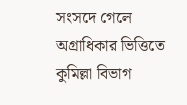সংসদে গেলে অগ্রাধিকার ভিত্তিতে কুমিল্লা বিভাগ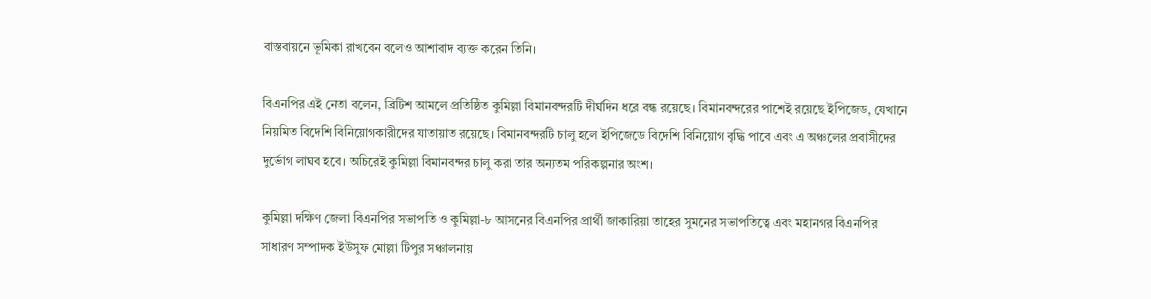বাস্তবায়নে ভূমিকা রাখবেন বলেও আশাবাদ ব্যক্ত করেন তিনি।

বিএনপির এই নেতা বলেন, ব্রিটিশ আমলে প্রতিষ্ঠিত কুমিল্লা বিমানবন্দরটি দীর্ঘদিন ধরে বন্ধ রয়েছে। বিমানবন্দরের পাশেই রয়েছে ইপিজেড, যেখানে নিয়মিত বিদেশি বিনিয়োগকারীদের যাতায়াত রয়েছে। বিমানবন্দরটি চালু হলে ইপিজেডে বিদেশি বিনিয়োগ বৃদ্ধি পাবে এবং এ অঞ্চলের প্রবাসীদের দুর্ভোগ লাঘব হবে। অচিরেই কুমিল্লা বিমানবন্দর চালু করা তার অন্যতম পরিকল্পনার অংশ।

কুমিল্লা দক্ষিণ জেলা বিএনপির সভাপতি ও কুমিল্লা-৮ আসনের বিএনপির প্রার্থী জাকারিয়া তাহের সুমনের সভাপতিত্বে এবং মহানগর বিএনপির সাধারণ সম্পাদক ইউসুফ মোল্লা টিপুর সঞ্চালনায়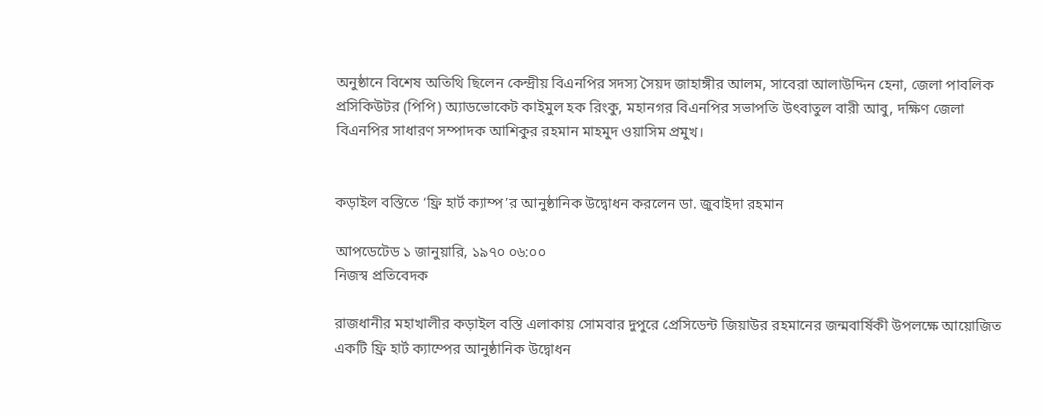অনুষ্ঠানে বিশেষ অতিথি ছিলেন কেন্দ্রীয় বিএনপির সদস্য সৈয়দ জাহাঙ্গীর আলম, সাবেরা আলাউদ্দিন হেনা, জেলা পাবলিক প্রসিকিউটর (পিপি) অ্যাডভোকেট কাইমুল হক রিংকু, মহানগর বিএনপির সভাপতি উৎবাতুল বারী আবু, দক্ষিণ জেলা বিএনপির সাধারণ সম্পাদক আশিকুর রহমান মাহমুদ ওয়াসিম প্রমুখ।


কড়াইল বস্তিতে ‘ফ্রি হার্ট ক্যাম্প’র আনুষ্ঠানিক উদ্বোধন করলেন ডা. জুবাইদা রহমান

আপডেটেড ১ জানুয়ারি, ১৯৭০ ০৬:০০
নিজস্ব প্রতিবেদক

রাজধানীর মহাখালীর কড়াইল বস্তি এলাকায় সোমবার দুপুরে প্রেসিডেন্ট জিয়াউর রহমানের জন্মবার্ষিকী উপলক্ষে আয়োজিত একটি ফ্রি হার্ট ক্যাম্পের আনুষ্ঠানিক উদ্বোধন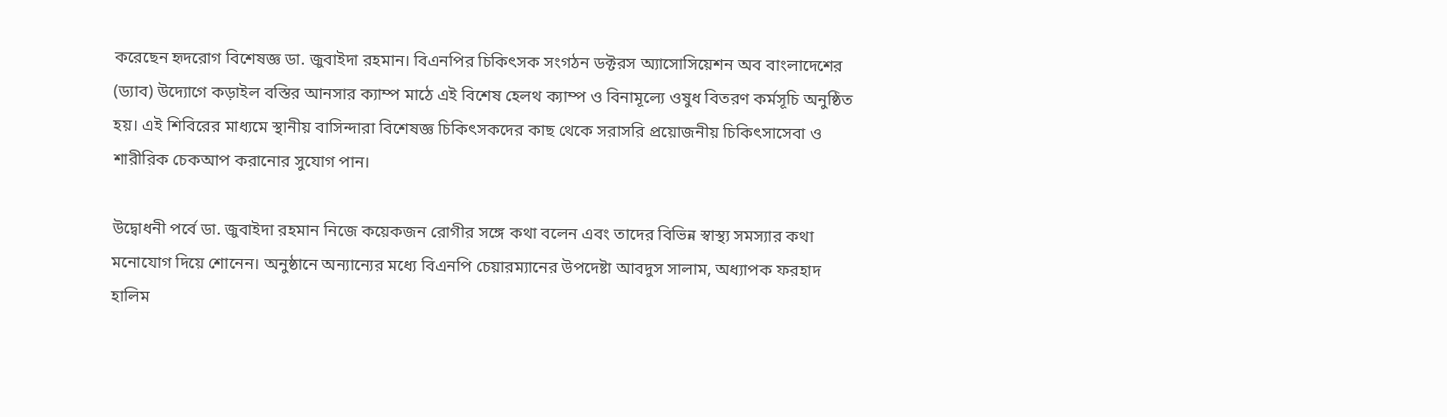করেছেন হৃদরোগ বিশেষজ্ঞ ডা. জুবাইদা রহমান। বিএনপির চিকিৎসক সংগঠন ডক্টরস অ্যাসোসিয়েশন অব বাংলাদেশের (ড্যাব) উদ্যোগে কড়াইল বস্তির আনসার ক্যাম্প মাঠে এই বিশেষ হেলথ ক্যাম্প ও বিনামূল্যে ওষুধ বিতরণ কর্মসূচি অনুষ্ঠিত হয়। এই শিবিরের মাধ্যমে স্থানীয় বাসিন্দারা বিশেষজ্ঞ চিকিৎসকদের কাছ থেকে সরাসরি প্রয়োজনীয় চিকিৎসাসেবা ও শারীরিক চেকআপ করানোর সুযোগ পান।

উদ্বোধনী পর্বে ডা. জুবাইদা রহমান নিজে কয়েকজন রোগীর সঙ্গে কথা বলেন এবং তাদের বিভিন্ন স্বাস্থ্য সমস্যার কথা মনোযোগ দিয়ে শোনেন। অনুষ্ঠানে অন্যান্যের মধ্যে বিএনপি চেয়ারম্যানের উপদেষ্টা আবদুস সালাম, অধ্যাপক ফরহাদ হালিম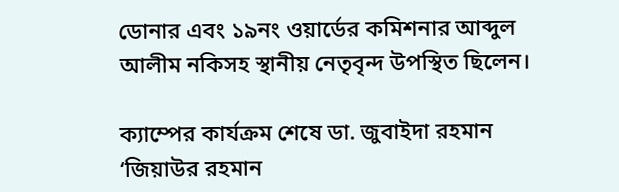ডোনার এবং ১৯নং ওয়ার্ডের কমিশনার আব্দুল আলীম নকিসহ স্থানীয় নেতৃবৃন্দ উপস্থিত ছিলেন।

ক্যাম্পের কার্যক্রম শেষে ডা. জুবাইদা রহমান ‘জিয়াউর রহমান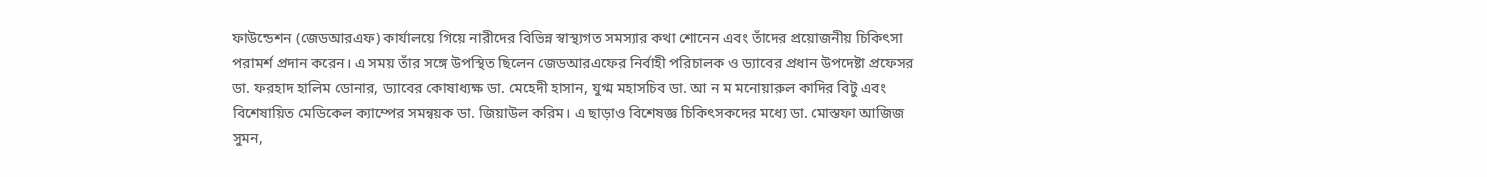ফাউন্ডেশন (জেডআরএফ) কার্যালয়ে গিয়ে নারীদের বিভিন্ন স্বাস্থ্যগত সমস্যার কথা শোনেন এবং তাঁদের প্রয়োজনীয় চিকিৎসা পরামর্শ প্রদান করেন। এ সময় তাঁর সঙ্গে উপস্থিত ছিলেন জেডআরএফের নির্বাহী পরিচালক ও ড্যাবের প্রধান উপদেষ্টা প্রফেসর ডা. ফরহাদ হালিম ডোনার, ড্যাবের কোষাধ্যক্ষ ডা. মেহেদী হাসান, যুগ্ম মহাসচিব ডা. আ ন ম মনোয়ারুল কাদির বিটু এবং বিশেষায়িত মেডিকেল ক্যাম্পের সমন্বয়ক ডা. জিয়াউল করিম। এ ছাড়াও বিশেষজ্ঞ চিকিৎসকদের মধ্যে ডা. মোস্তফা আজিজ সুমন,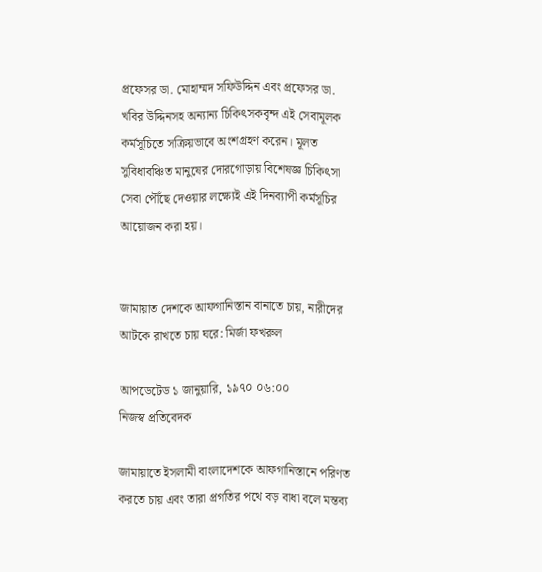প্রফেসর ডা. মোহাম্মদ সফিউদ্দিন এবং প্রফেসর ডা. খবির উদ্দিনসহ অন্যান্য চিকিৎসকবৃন্দ এই সেবামূলক কর্মসূচিতে সক্রিয়ভাবে অংশগ্রহণ করেন। মূলত সুবিধাবঞ্চিত মানুষের দোরগোড়ায় বিশেষজ্ঞ চিকিৎসা সেবা পৌঁছে দেওয়ার লক্ষ্যেই এই দিনব্যাপী কর্মসূচির আয়োজন করা হয়।


জামায়াত দেশকে আফগানিস্তান বানাতে চায়, নারীদের আটকে রাখতে চায় ঘরে: মির্জা ফখরুল

আপডেটেড ১ জানুয়ারি, ১৯৭০ ০৬:০০
নিজস্ব প্রতিবেদক

জামায়াতে ইসলামী বাংলাদেশকে আফগানিস্তানে পরিণত করতে চায় এবং তারা প্রগতির পথে বড় বাধা বলে মন্তব্য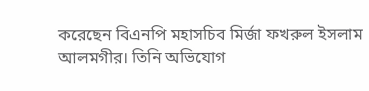করেছেন বিএনপি মহাসচিব মির্জা ফখরুল ইসলাম আলমগীর। তিনি অভিযোগ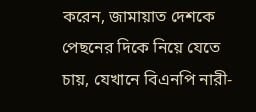করেন, জামায়াত দেশকে পেছনের দিকে নিয়ে যেতে চায়, যেখানে বিএনপি নারী-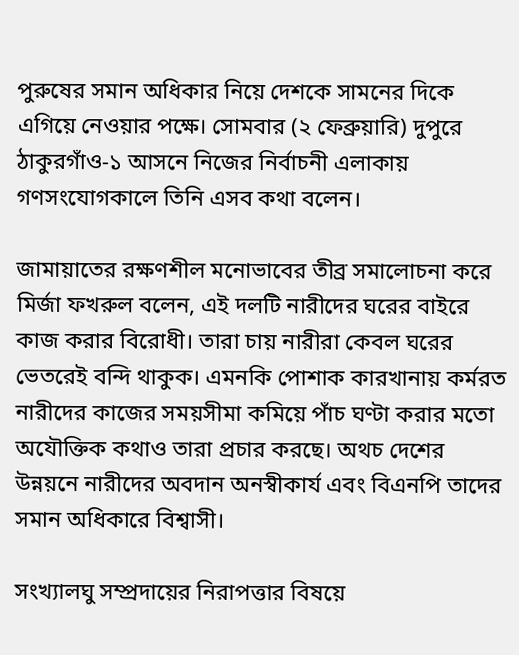পুরুষের সমান অধিকার নিয়ে দেশকে সামনের দিকে এগিয়ে নেওয়ার পক্ষে। সোমবার (২ ফেব্রুয়ারি) দুপুরে ঠাকুরগাঁও-১ আসনে নিজের নির্বাচনী এলাকায় গণসংযোগকালে তিনি এসব কথা বলেন।

জামায়াতের রক্ষণশীল মনোভাবের তীব্র সমালোচনা করে মির্জা ফখরুল বলেন, এই দলটি নারীদের ঘরের বাইরে কাজ করার বিরোধী। তারা চায় নারীরা কেবল ঘরের ভেতরেই বন্দি থাকুক। এমনকি পোশাক কারখানায় কর্মরত নারীদের কাজের সময়সীমা কমিয়ে পাঁচ ঘণ্টা করার মতো অযৌক্তিক কথাও তারা প্রচার করছে। অথচ দেশের উন্নয়নে নারীদের অবদান অনস্বীকার্য এবং বিএনপি তাদের সমান অধিকারে বিশ্বাসী।

সংখ্যালঘু সম্প্রদায়ের নিরাপত্তার বিষয়ে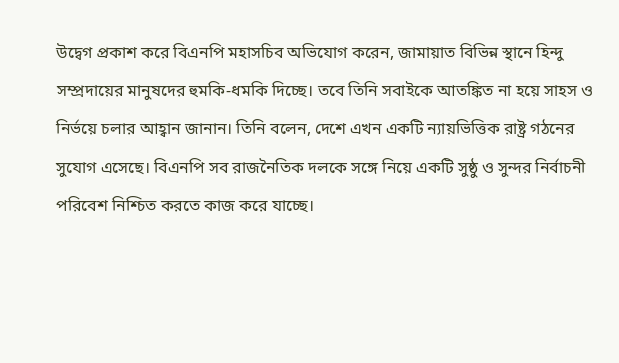উদ্বেগ প্রকাশ করে বিএনপি মহাসচিব অভিযোগ করেন, জামায়াত বিভিন্ন স্থানে হিন্দু সম্প্রদায়ের মানুষদের হুমকি-ধমকি দিচ্ছে। তবে তিনি সবাইকে আতঙ্কিত না হয়ে সাহস ও নির্ভয়ে চলার আহ্বান জানান। তিনি বলেন, দেশে এখন একটি ন্যায়ভিত্তিক রাষ্ট্র গঠনের সুযোগ এসেছে। বিএনপি সব রাজনৈতিক দলকে সঙ্গে নিয়ে একটি সুষ্ঠু ও সুন্দর নির্বাচনী পরিবেশ নিশ্চিত করতে কাজ করে যাচ্ছে।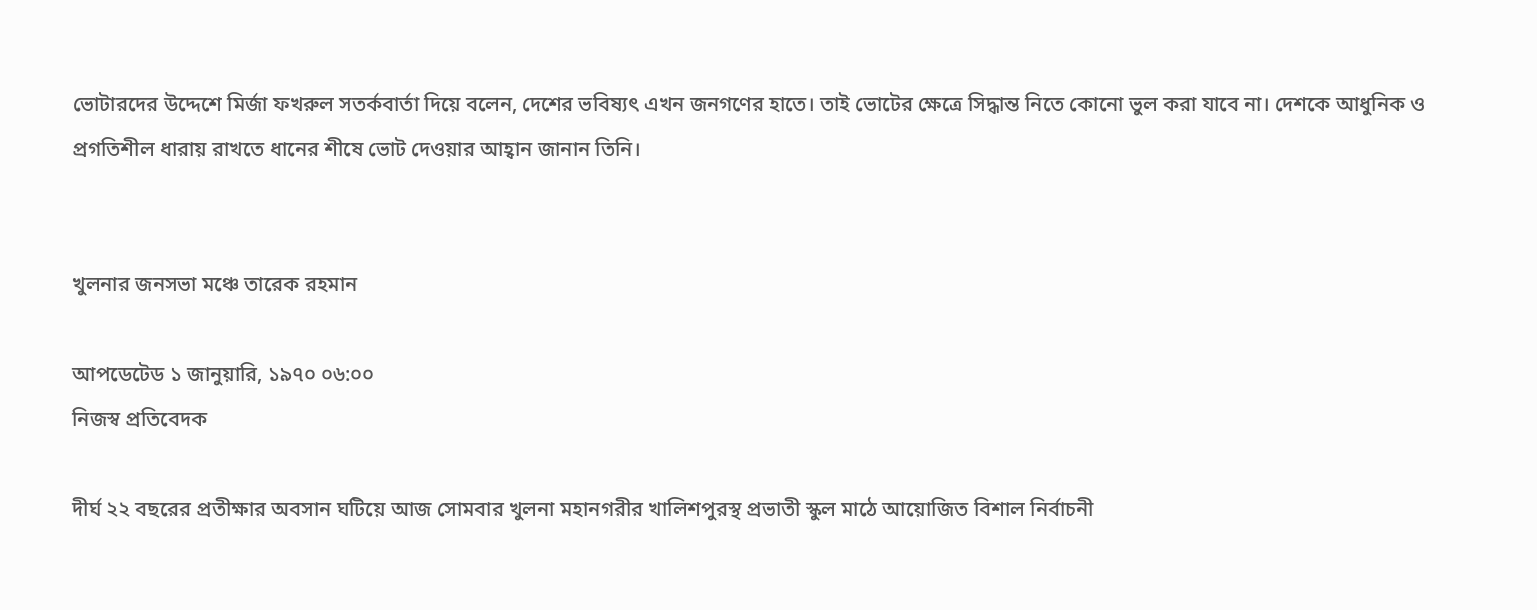ভোটারদের উদ্দেশে মির্জা ফখরুল সতর্কবার্তা দিয়ে বলেন, দেশের ভবিষ্যৎ এখন জনগণের হাতে। তাই ভোটের ক্ষেত্রে সিদ্ধান্ত নিতে কোনো ভুল করা যাবে না। দেশকে আধুনিক ও প্রগতিশীল ধারায় রাখতে ধানের শীষে ভোট দেওয়ার আহ্বান জানান তিনি।


খুলনার জনসভা মঞ্চে তারেক রহমান

আপডেটেড ১ জানুয়ারি, ১৯৭০ ০৬:০০
নিজস্ব প্রতিবেদক

দীর্ঘ ২২ বছরের প্রতীক্ষার অবসান ঘটিয়ে আজ সোমবার খুলনা মহানগরীর খালিশপুরস্থ প্রভাতী স্কুল মাঠে আয়োজিত বিশাল নির্বাচনী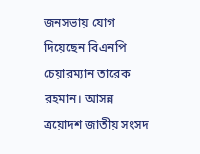জনসভায় যোগ দিয়েছেন বিএনপি চেয়ারম্যান তারেক রহমান। আসন্ন ত্রয়োদশ জাতীয় সংসদ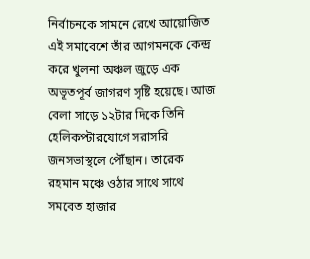নির্বাচনকে সামনে রেখে আয়োজিত এই সমাবেশে তাঁর আগমনকে কেন্দ্র করে খুলনা অঞ্চল জুড়ে এক অভূতপূর্ব জাগরণ সৃষ্টি হয়েছে। আজ বেলা সাড়ে ১২টার দিকে তিনি হেলিকপ্টারযোগে সরাসরি জনসভাস্থলে পৌঁছান। তারেক রহমান মঞ্চে ওঠার সাথে সাথে সমবেত হাজার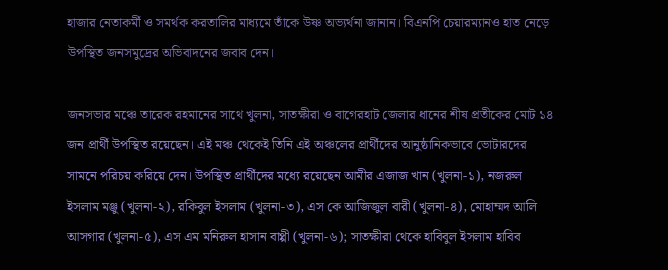হাজার নেতাকর্মী ও সমর্থক করতালির মাধ্যমে তাঁকে উষ্ণ অভ্যর্থনা জানান। বিএনপি চেয়ারম্যানও হাত নেড়ে উপস্থিত জনসমুদ্রের অভিবাদনের জবাব দেন।

জনসভার মঞ্চে তারেক রহমানের সাথে খুলনা, সাতক্ষীরা ও বাগেরহাট জেলার ধানের শীষ প্রতীকের মোট ১৪ জন প্রার্থী উপস্থিত রয়েছেন। এই মঞ্চ থেকেই তিনি এই অঞ্চলের প্রার্থীদের আনুষ্ঠানিকভাবে ভোটারদের সামনে পরিচয় করিয়ে দেন। উপস্থিত প্রার্থীদের মধ্যে রয়েছেন আমীর এজাজ খান (খুলনা-১), নজরুল ইসলাম মঞ্জু (খুলনা-২), রকিবুল ইসলাম (খুলনা-৩), এস কে আজিজুল বারী (খুলনা-৪), মোহাম্মদ আলি আসগার (খুলনা-৫), এস এম মনিরুল হাসান বাপ্পী (খুলনা-৬); সাতক্ষীরা থেকে হাবিবুল ইসলাম হাবিব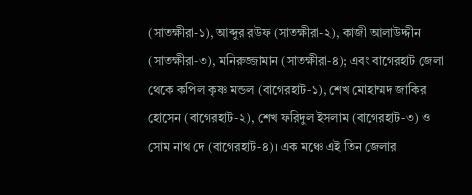(সাতক্ষীরা-১), আব্দুর রউফ (সাতক্ষীরা-২), কাজী আলাউদ্দীন (সাতক্ষীরা-৩), মনিরুজ্জামান (সাতক্ষীরা-৪); এবং বাগেরহাট জেলা থেকে কপিল কৃষ্ণ মন্ডল (বাগেরহাট-১), শেখ মোহাম্মদ জাকির হোসেন (বাগেরহাট-২), শেখ ফরিদুল ইসলাম (বাগেরহাট-৩) ও সোম নাথ দে (বাগেরহাট-৪)। এক মঞ্চে এই তিন জেলার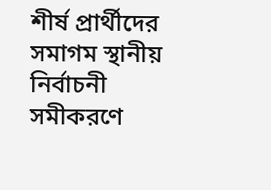শীর্ষ প্রার্থীদের সমাগম স্থানীয় নির্বাচনী সমীকরণে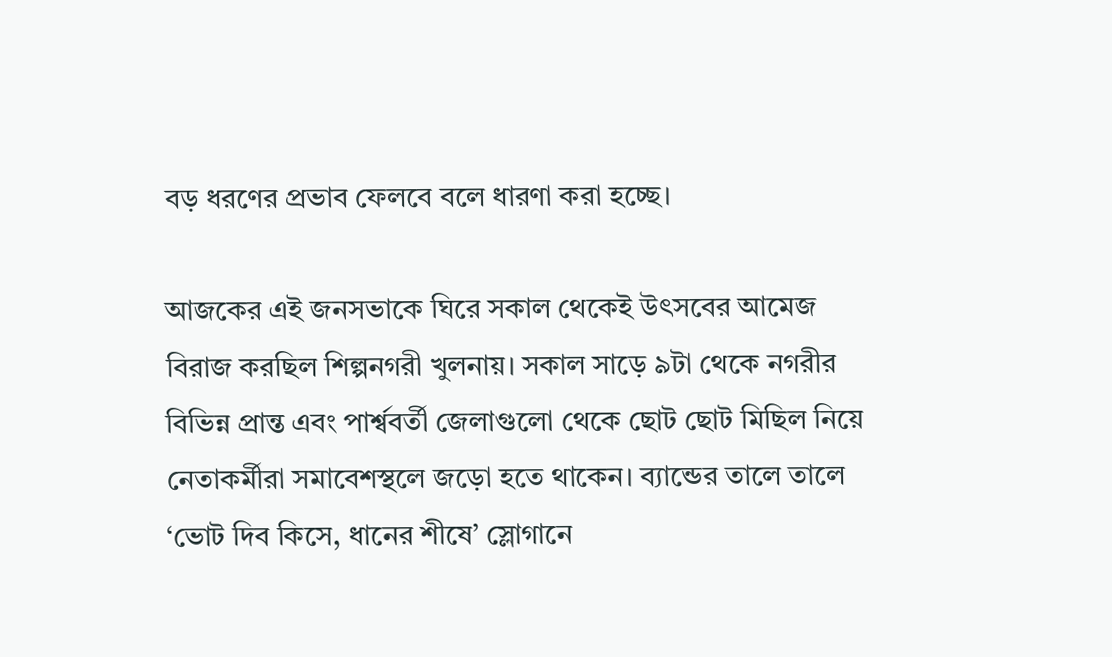বড় ধরণের প্রভাব ফেলবে বলে ধারণা করা হচ্ছে।

আজকের এই জনসভাকে ঘিরে সকাল থেকেই উৎসবের আমেজ বিরাজ করছিল শিল্পনগরী খুলনায়। সকাল সাড়ে ৯টা থেকে নগরীর বিভিন্ন প্রান্ত এবং পার্শ্ববর্তী জেলাগুলো থেকে ছোট ছোট মিছিল নিয়ে নেতাকর্মীরা সমাবেশস্থলে জড়ো হতে থাকেন। ব্যান্ডের তালে তালে ‘ভোট দিব কিসে, ধানের শীষে’ স্লোগানে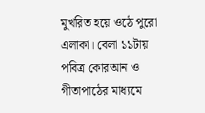মুখরিত হয়ে ওঠে পুরো এলাকা। বেলা ১১টায় পবিত্র কোরআন ও গীতাপাঠের মাধ্যমে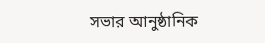সভার আনুষ্ঠানিক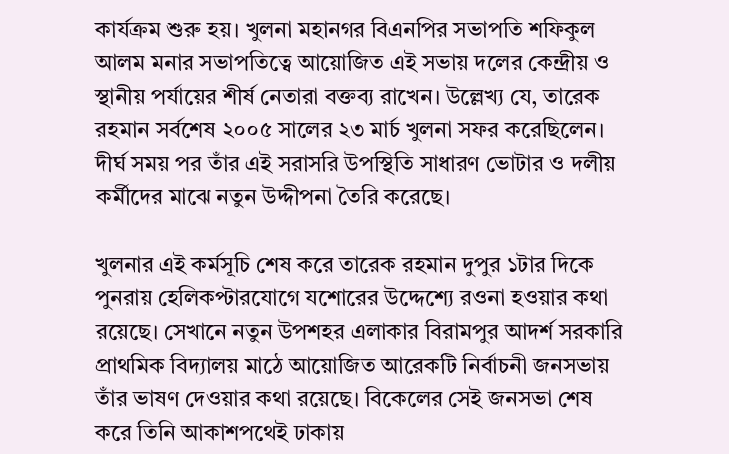কার্যক্রম শুরু হয়। খুলনা মহানগর বিএনপির সভাপতি শফিকুল আলম মনার সভাপতিত্বে আয়োজিত এই সভায় দলের কেন্দ্রীয় ও স্থানীয় পর্যায়ের শীর্ষ নেতারা বক্তব্য রাখেন। উল্লেখ্য যে, তারেক রহমান সর্বশেষ ২০০৫ সালের ২৩ মার্চ খুলনা সফর করেছিলেন। দীর্ঘ সময় পর তাঁর এই সরাসরি উপস্থিতি সাধারণ ভোটার ও দলীয় কর্মীদের মাঝে নতুন উদ্দীপনা তৈরি করেছে।

খুলনার এই কর্মসূচি শেষ করে তারেক রহমান দুপুর ১টার দিকে পুনরায় হেলিকপ্টারযোগে যশোরের উদ্দেশ্যে রওনা হওয়ার কথা রয়েছে। সেখানে নতুন উপশহর এলাকার বিরামপুর আদর্শ সরকারি প্রাথমিক বিদ্যালয় মাঠে আয়োজিত আরেকটি নির্বাচনী জনসভায় তাঁর ভাষণ দেওয়ার কথা রয়েছে। বিকেলের সেই জনসভা শেষ করে তিনি আকাশপথেই ঢাকায়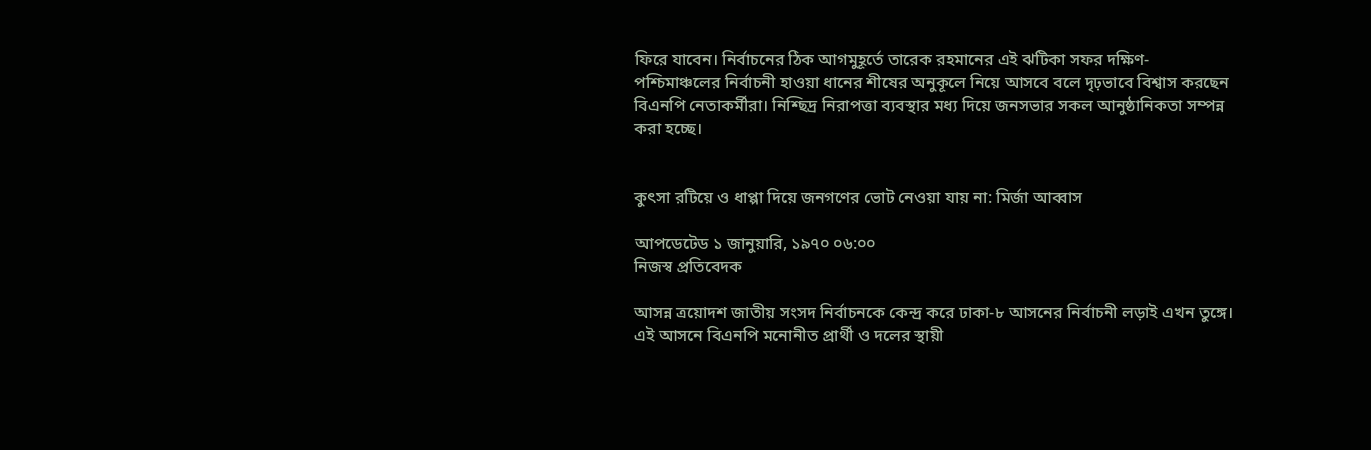ফিরে যাবেন। নির্বাচনের ঠিক আগমুহূর্তে তারেক রহমানের এই ঝটিকা সফর দক্ষিণ-পশ্চিমাঞ্চলের নির্বাচনী হাওয়া ধানের শীষের অনুকূলে নিয়ে আসবে বলে দৃঢ়ভাবে বিশ্বাস করছেন বিএনপি নেতাকর্মীরা। নিশ্ছিদ্র নিরাপত্তা ব্যবস্থার মধ্য দিয়ে জনসভার সকল আনুষ্ঠানিকতা সম্পন্ন করা হচ্ছে।


কুৎসা রটিয়ে ও ধাপ্পা দিয়ে জনগণের ভোট নেওয়া যায় না: মির্জা আব্বাস

আপডেটেড ১ জানুয়ারি, ১৯৭০ ০৬:০০
নিজস্ব প্রতিবেদক

আসন্ন ত্রয়োদশ জাতীয় সংসদ নির্বাচনকে কেন্দ্র করে ঢাকা-৮ আসনের নির্বাচনী লড়াই এখন তুঙ্গে। এই আসনে বিএনপি মনোনীত প্রার্থী ও দলের স্থায়ী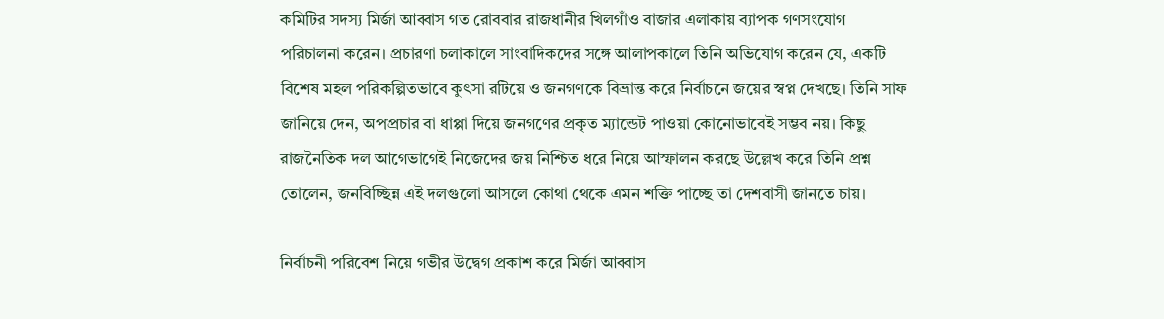কমিটির সদস্য মির্জা আব্বাস গত রোববার রাজধানীর খিলগাঁও বাজার এলাকায় ব্যাপক গণসংযোগ পরিচালনা করেন। প্রচারণা চলাকালে সাংবাদিকদের সঙ্গে আলাপকালে তিনি অভিযোগ করেন যে, একটি বিশেষ মহল পরিকল্পিতভাবে কুৎসা রটিয়ে ও জনগণকে বিভ্রান্ত করে নির্বাচনে জয়ের স্বপ্ন দেখছে। তিনি সাফ জানিয়ে দেন, অপপ্রচার বা ধাপ্পা দিয়ে জনগণের প্রকৃত ম্যান্ডেট পাওয়া কোনোভাবেই সম্ভব নয়। কিছু রাজনৈতিক দল আগেভাগেই নিজেদের জয় নিশ্চিত ধরে নিয়ে আস্ফালন করছে উল্লেখ করে তিনি প্রশ্ন তোলেন, জনবিচ্ছিন্ন এই দলগুলো আসলে কোথা থেকে এমন শক্তি পাচ্ছে তা দেশবাসী জানতে চায়।

নির্বাচনী পরিবেশ নিয়ে গভীর উদ্বেগ প্রকাশ করে মির্জা আব্বাস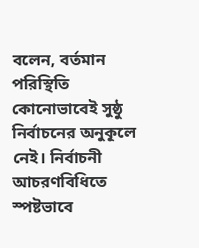বলেন, বর্তমান পরিস্থিতি কোনোভাবেই সুষ্ঠু নির্বাচনের অনুকূলে নেই। নির্বাচনী আচরণবিধিতে স্পষ্টভাবে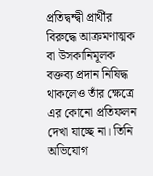প্রতিদ্বন্দ্বী প্রার্থীর বিরুদ্ধে আক্রমণাত্মক বা উসকানিমূলক বক্তব্য প্রদান নিষিদ্ধ থাকলেও তাঁর ক্ষেত্রে এর কোনো প্রতিফলন দেখা যাচ্ছে না। তিনি অভিযোগ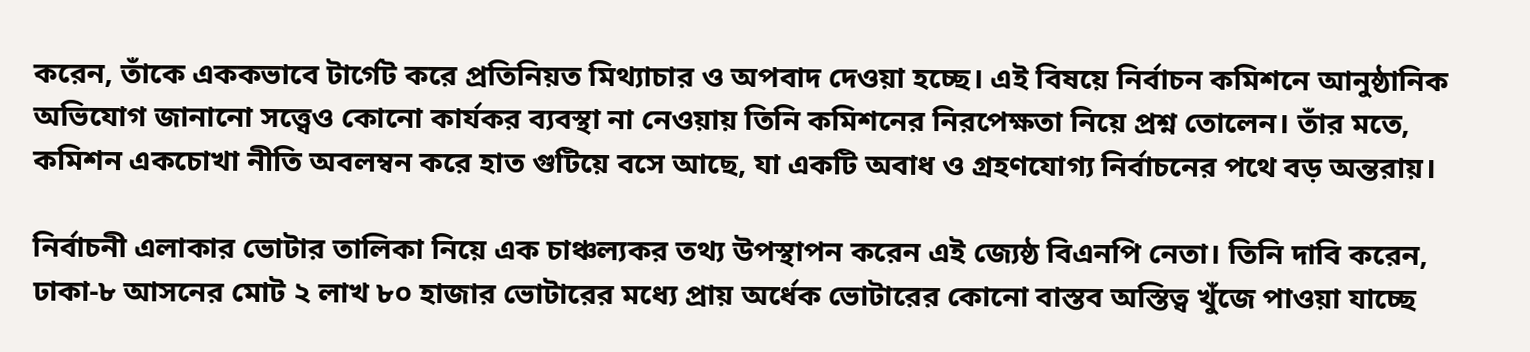করেন, তাঁকে এককভাবে টার্গেট করে প্রতিনিয়ত মিথ্যাচার ও অপবাদ দেওয়া হচ্ছে। এই বিষয়ে নির্বাচন কমিশনে আনুষ্ঠানিক অভিযোগ জানানো সত্ত্বেও কোনো কার্যকর ব্যবস্থা না নেওয়ায় তিনি কমিশনের নিরপেক্ষতা নিয়ে প্রশ্ন তোলেন। তাঁর মতে, কমিশন একচোখা নীতি অবলম্বন করে হাত গুটিয়ে বসে আছে, যা একটি অবাধ ও গ্রহণযোগ্য নির্বাচনের পথে বড় অন্তরায়।

নির্বাচনী এলাকার ভোটার তালিকা নিয়ে এক চাঞ্চল্যকর তথ্য উপস্থাপন করেন এই জ্যেষ্ঠ বিএনপি নেতা। তিনি দাবি করেন, ঢাকা-৮ আসনের মোট ২ লাখ ৮০ হাজার ভোটারের মধ্যে প্রায় অর্ধেক ভোটারের কোনো বাস্তব অস্তিত্ব খুঁজে পাওয়া যাচ্ছে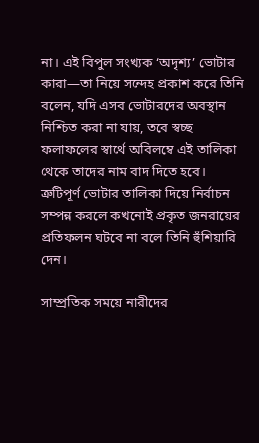না। এই বিপুল সংখ্যক ‘অদৃশ্য’ ভোটার কারা—তা নিয়ে সন্দেহ প্রকাশ করে তিনি বলেন, যদি এসব ভোটারদের অবস্থান নিশ্চিত করা না যায়, তবে স্বচ্ছ ফলাফলের স্বার্থে অবিলম্বে এই তালিকা থেকে তাদের নাম বাদ দিতে হবে। ত্রুটিপূর্ণ ভোটার তালিকা দিয়ে নির্বাচন সম্পন্ন করলে কখনোই প্রকৃত জনরায়ের প্রতিফলন ঘটবে না বলে তিনি হুঁশিয়ারি দেন।

সাম্প্রতিক সময়ে নারীদের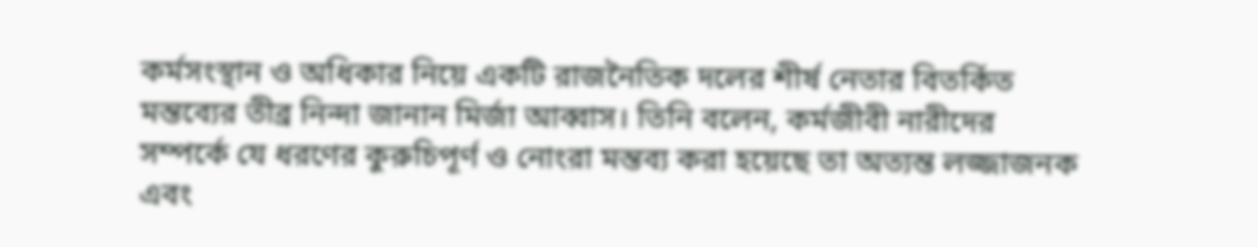কর্মসংস্থান ও অধিকার নিয়ে একটি রাজনৈতিক দলের শীর্ষ নেতার বিতর্কিত মন্তব্যের তীব্র নিন্দা জানান মির্জা আব্বাস। তিনি বলেন, কর্মজীবী নারীদের সম্পর্কে যে ধরণের কুরুচিপূর্ণ ও নোংরা মন্তব্য করা হয়েছে তা অত্যন্ত লজ্জাজনক এবং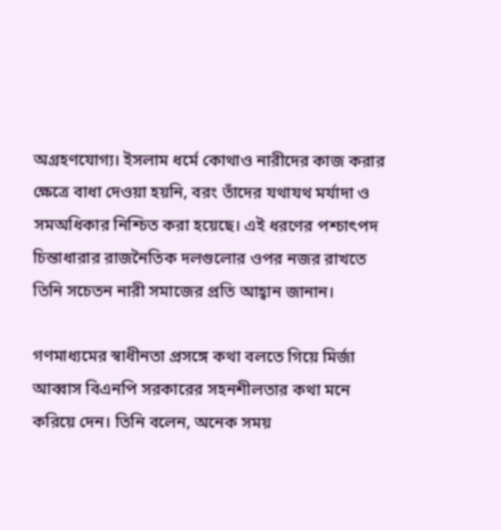অগ্রহণযোগ্য। ইসলাম ধর্মে কোথাও নারীদের কাজ করার ক্ষেত্রে বাধা দেওয়া হয়নি, বরং তাঁদের যথাযথ মর্যাদা ও সমঅধিকার নিশ্চিত করা হয়েছে। এই ধরণের পশ্চাৎপদ চিন্তাধারার রাজনৈতিক দলগুলোর ওপর নজর রাখতে তিনি সচেতন নারী সমাজের প্রতি আহ্বান জানান।

গণমাধ্যমের স্বাধীনতা প্রসঙ্গে কথা বলতে গিয়ে মির্জা আব্বাস বিএনপি সরকারের সহনশীলতার কথা মনে করিয়ে দেন। তিনি বলেন, অনেক সময়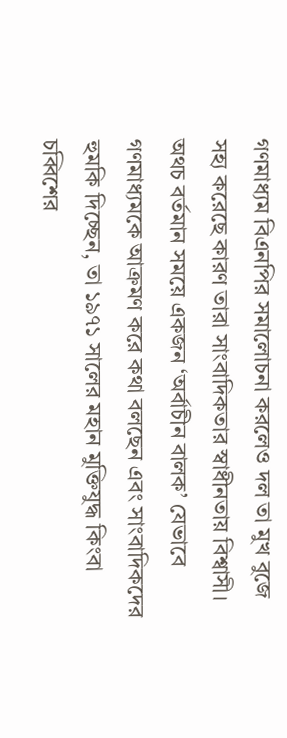গণমাধ্যম বিএনপির সমালোচনা করলেও দল তা মুখ বুজে সহ্য করেছে কারণ তারা সাংবাদিকতার স্বাধীনতায় বিশ্বাসী। অথচ বর্তমান সময়ে একজন ‘অর্বাচীন বালক’ যেভাবে গণমাধ্যমকে আক্রমণ করে কথা বলছেন এবং সাংবাদিকদের হুমকি দিচ্ছেন, তা ১৯৭১ সালের মহান মুক্তিযুদ্ধ কিংবা চব্বিশের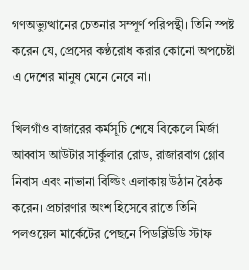গণঅভ্যুত্থানের চেতনার সম্পূর্ণ পরিপন্থী। তিনি স্পষ্ট করেন যে, প্রেসের কণ্ঠরোধ করার কোনো অপচেষ্টা এ দেশের মানুষ মেনে নেবে না।

খিলগাঁও বাজারের কর্মসূচি শেষে বিকেলে মির্জা আব্বাস আউটার সার্কুলার রোড, রাজারবাগ গ্লোব নিবাস এবং নাভানা বিল্ডিং এলাকায় উঠান বৈঠক করেন। প্রচারণার অংশ হিসেবে রাতে তিনি পলওয়েল মার্কেটের পেছনে পিডব্লিউডি স্টাফ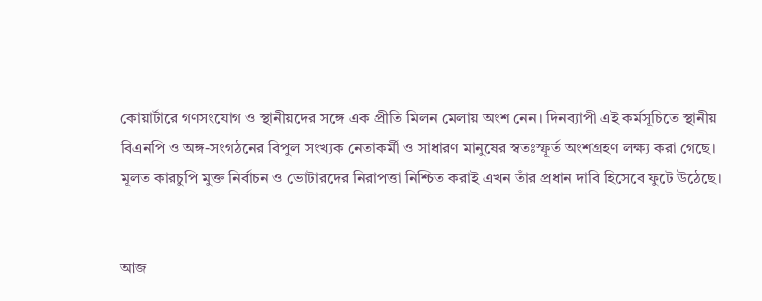কোয়ার্টারে গণসংযোগ ও স্থানীয়দের সঙ্গে এক প্রীতি মিলন মেলায় অংশ নেন। দিনব্যাপী এই কর্মসূচিতে স্থানীয় বিএনপি ও অঙ্গ-সংগঠনের বিপুল সংখ্যক নেতাকর্মী ও সাধারণ মানুষের স্বতঃস্ফূর্ত অংশগ্রহণ লক্ষ্য করা গেছে। মূলত কারচুপি মুক্ত নির্বাচন ও ভোটারদের নিরাপত্তা নিশ্চিত করাই এখন তাঁর প্রধান দাবি হিসেবে ফুটে উঠেছে।


আজ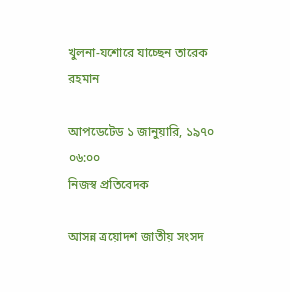খুলনা-যশোরে যাচ্ছেন তারেক রহমান

আপডেটেড ১ জানুয়ারি, ১৯৭০ ০৬:০০
নিজস্ব প্রতিবেদক

আসন্ন ত্রয়োদশ জাতীয় সংসদ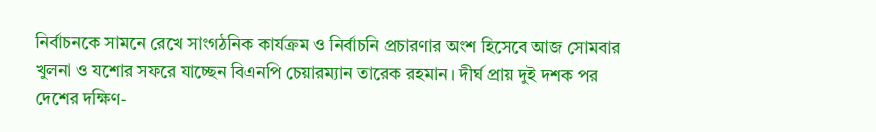নির্বাচনকে সামনে রেখে সাংগঠনিক কার্যক্রম ও নির্বাচনি প্রচারণার অংশ হিসেবে আজ সোমবার খুলনা ও যশোর সফরে যাচ্ছেন বিএনপি চেয়ারম্যান তারেক রহমান। দীর্ঘ প্রায় দুই দশক পর দেশের দক্ষিণ-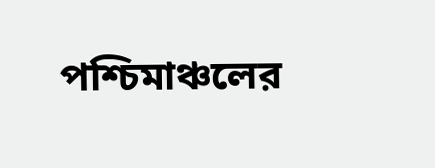পশ্চিমাঞ্চলের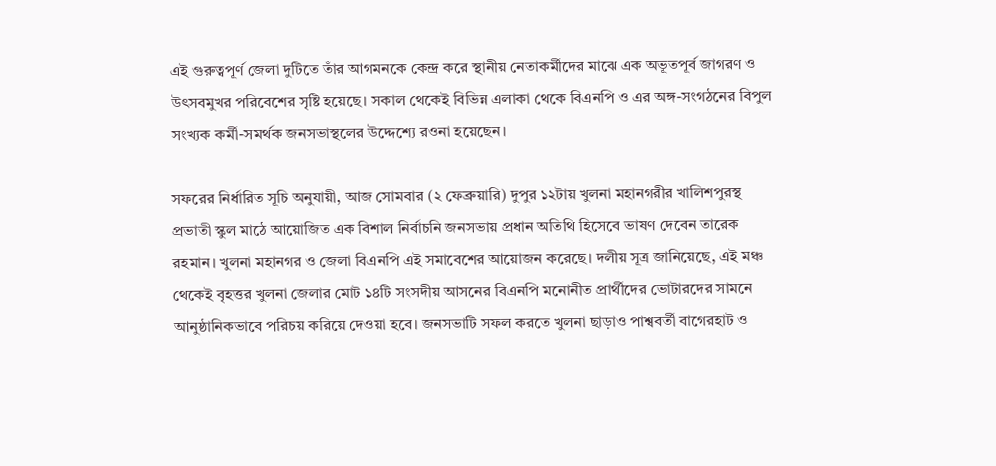এই গুরুত্বপূর্ণ জেলা দুটিতে তাঁর আগমনকে কেন্দ্র করে স্থানীয় নেতাকর্মীদের মাঝে এক অভূতপূর্ব জাগরণ ও উৎসবমুখর পরিবেশের সৃষ্টি হয়েছে। সকাল থেকেই বিভিন্ন এলাকা থেকে বিএনপি ও এর অঙ্গ-সংগঠনের বিপুল সংখ্যক কর্মী-সমর্থক জনসভাস্থলের উদ্দেশ্যে রওনা হয়েছেন।

সফরের নির্ধারিত সূচি অনুযায়ী, আজ সোমবার (২ ফেব্রুয়ারি) দুপুর ১২টায় খুলনা মহানগরীর খালিশপুরস্থ প্রভাতী স্কুল মাঠে আয়োজিত এক বিশাল নির্বাচনি জনসভায় প্রধান অতিথি হিসেবে ভাষণ দেবেন তারেক রহমান। খুলনা মহানগর ও জেলা বিএনপি এই সমাবেশের আয়োজন করেছে। দলীয় সূত্র জানিয়েছে, এই মঞ্চ থেকেই বৃহত্তর খুলনা জেলার মোট ১৪টি সংসদীয় আসনের বিএনপি মনোনীত প্রার্থীদের ভোটারদের সামনে আনুষ্ঠানিকভাবে পরিচয় করিয়ে দেওয়া হবে। জনসভাটি সফল করতে খুলনা ছাড়াও পাশ্ববর্তী বাগেরহাট ও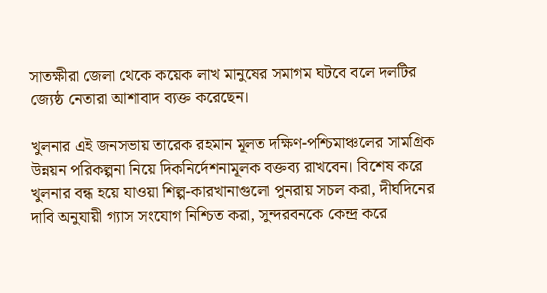সাতক্ষীরা জেলা থেকে কয়েক লাখ মানুষের সমাগম ঘটবে বলে দলটির জ্যেষ্ঠ নেতারা আশাবাদ ব্যক্ত করেছেন।

খুলনার এই জনসভায় তারেক রহমান মূলত দক্ষিণ-পশ্চিমাঞ্চলের সামগ্রিক উন্নয়ন পরিকল্পনা নিয়ে দিকনির্দেশনামূলক বক্তব্য রাখবেন। বিশেষ করে খুলনার বন্ধ হয়ে যাওয়া শিল্প-কারখানাগুলো পুনরায় সচল করা, দীর্ঘদিনের দাবি অনুযায়ী গ্যাস সংযোগ নিশ্চিত করা, সুন্দরবনকে কেন্দ্র করে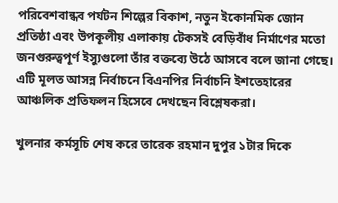পরিবেশবান্ধব পর্যটন শিল্পের বিকাশ, নতুন ইকোনমিক জোন প্রতিষ্ঠা এবং উপকূলীয় এলাকায় টেকসই বেড়িবাঁধ নির্মাণের মতো জনগুরুত্বপূর্ণ ইস্যুগুলো তাঁর বক্তব্যে উঠে আসবে বলে জানা গেছে। এটি মূলত আসন্ন নির্বাচনে বিএনপির নির্বাচনি ইশতেহারের আঞ্চলিক প্রতিফলন হিসেবে দেখছেন বিশ্লেষকরা।

খুলনার কর্মসূচি শেষ করে তারেক রহমান দুপুর ১টার দিকে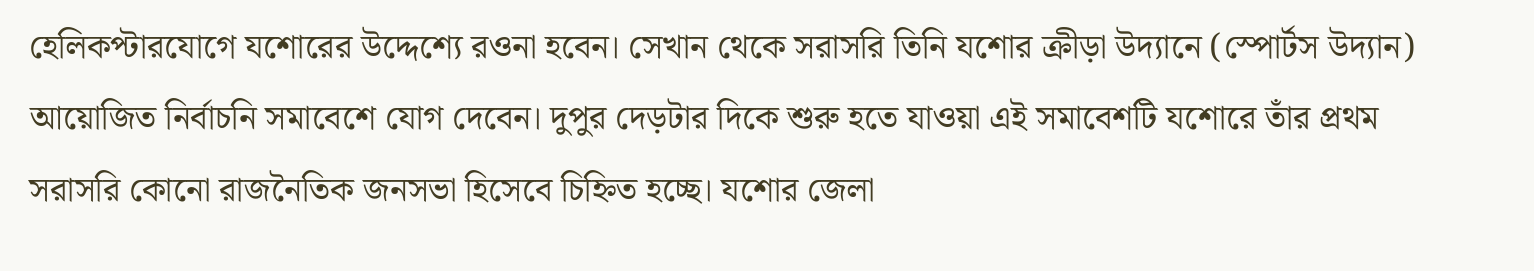হেলিকপ্টারযোগে যশোরের উদ্দেশ্যে রওনা হবেন। সেখান থেকে সরাসরি তিনি যশোর ক্রীড়া উদ্যানে (স্পোর্টস উদ্যান) আয়োজিত নির্বাচনি সমাবেশে যোগ দেবেন। দুপুর দেড়টার দিকে শুরু হতে যাওয়া এই সমাবেশটি যশোরে তাঁর প্রথম সরাসরি কোনো রাজনৈতিক জনসভা হিসেবে চিহ্নিত হচ্ছে। যশোর জেলা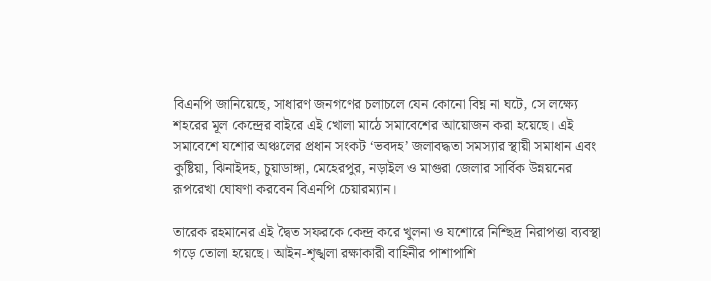বিএনপি জানিয়েছে, সাধারণ জনগণের চলাচলে যেন কোনো বিঘ্ন না ঘটে, সে লক্ষ্যে শহরের মূল কেন্দ্রের বাইরে এই খোলা মাঠে সমাবেশের আয়োজন করা হয়েছে। এই সমাবেশে যশোর অঞ্চলের প্রধান সংকট ‘ভবদহ’ জলাবদ্ধতা সমস্যার স্থায়ী সমাধান এবং কুষ্টিয়া, ঝিনাইদহ, চুয়াডাঙ্গা, মেহেরপুর, নড়াইল ও মাগুরা জেলার সার্বিক উন্নয়নের রূপরেখা ঘোষণা করবেন বিএনপি চেয়ারম্যান।

তারেক রহমানের এই দ্বৈত সফরকে কেন্দ্র করে খুলনা ও যশোরে নিশ্ছিদ্র নিরাপত্তা ব্যবস্থা গড়ে তোলা হয়েছে। আইন-শৃঙ্খলা রক্ষাকারী বাহিনীর পাশাপাশি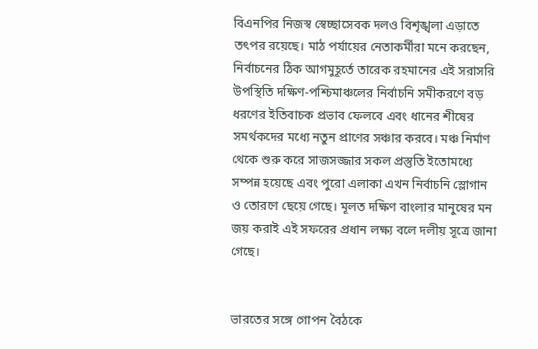বিএনপির নিজস্ব স্বেচ্ছাসেবক দলও বিশৃঙ্খলা এড়াতে তৎপর রয়েছে। মাঠ পর্যায়ের নেতাকর্মীরা মনে করছেন, নির্বাচনের ঠিক আগমুহূর্তে তারেক রহমানের এই সরাসরি উপস্থিতি দক্ষিণ-পশ্চিমাঞ্চলের নির্বাচনি সমীকরণে বড় ধরণের ইতিবাচক প্রভাব ফেলবে এবং ধানের শীষের সমর্থকদের মধ্যে নতুন প্রাণের সঞ্চার করবে। মঞ্চ নির্মাণ থেকে শুরু করে সাজসজ্জার সকল প্রস্তুতি ইতোমধ্যে সম্পন্ন হয়েছে এবং পুরো এলাকা এখন নির্বাচনি স্লোগান ও তোরণে ছেয়ে গেছে। মূলত দক্ষিণ বাংলার মানুষের মন জয় করাই এই সফরের প্রধান লক্ষ্য বলে দলীয় সূত্রে জানা গেছে।


ভারতের সঙ্গে গোপন বৈঠকে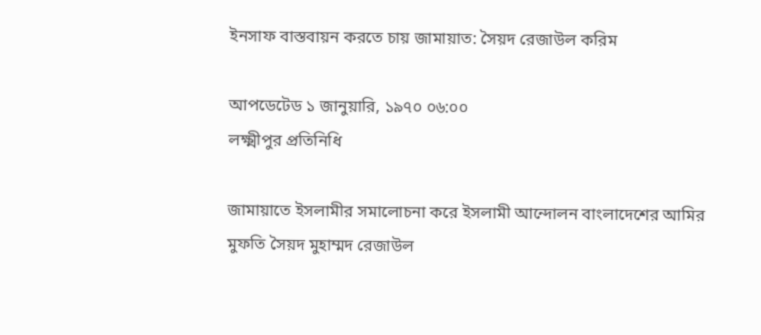ইনসাফ বাস্তবায়ন করতে চায় জামায়াত: সৈয়দ রেজাউল করিম

আপডেটেড ১ জানুয়ারি, ১৯৭০ ০৬:০০
লক্ষ্মীপুর প্রতিনিধি

জামায়াতে ইসলামীর সমালোচনা করে ইসলামী আন্দোলন বাংলাদেশের আমির মুফতি সৈয়দ মুহাম্মদ রেজাউল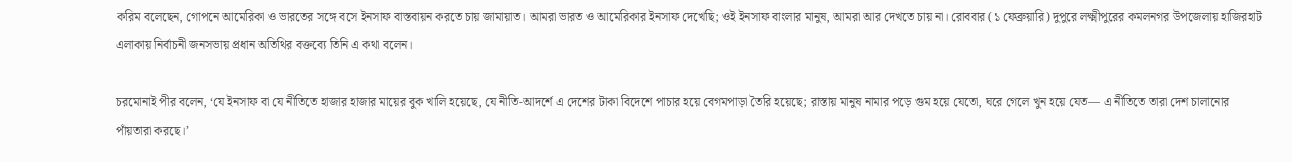করিম বলেছেন, গোপনে আমেরিকা ও ভারতের সঙ্গে বসে ইনসাফ বাস্তবায়ন করতে চায় জামায়াত। আমরা ভারত ও আমেরিকার ইনসাফ দেখেছি; ওই ইনসাফ বাংলার মানুষ, আমরা আর দেখতে চায় না। রোববার (১ ফেব্রুয়ারি) দুপুরে লক্ষ্মীপুরের কমলনগর উপজেলায় হাজিরহাট এলাকায় নির্বাচনী জনসভায় প্রধান অতিথির বক্তব্যে তিনি এ কথা বলেন।

চরমোনাই পীর বলেন, ‘যে ইনসাফ বা যে নীতিতে হাজার হাজার মায়ের বুক খালি হয়েছে, যে নীতি-আদর্শে এ দেশের টাকা বিদেশে পাচার হয়ে বেগমপাড়া তৈরি হয়েছে; রাস্তায় মানুষ নামার পড়ে গুম হয়ে যেতো, ঘরে গেলে খুন হয়ে যেত— এ নীতিতে তারা দেশ চালানোর পাঁয়তারা করছে।’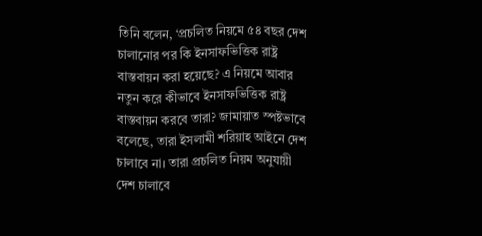তিনি বলেন, ‘প্রচলিত নিয়মে ৫৪ বছর দেশ চালানোর পর কি ইনসাফভিত্তিক রাষ্ট্র বাস্তবায়ন করা হয়েছে? এ নিয়মে আবার নতুন করে কীভাবে ইনসাফভিত্তিক রাষ্ট্র বাস্তবায়ন করবে তারা? জামায়াত স্পষ্টভাবে বলেছে, তারা ইসলামী শরিয়াহ আইনে দেশ চালাবে না। তারা প্রচলিত নিয়ম অনুযায়ী দেশ চালাবে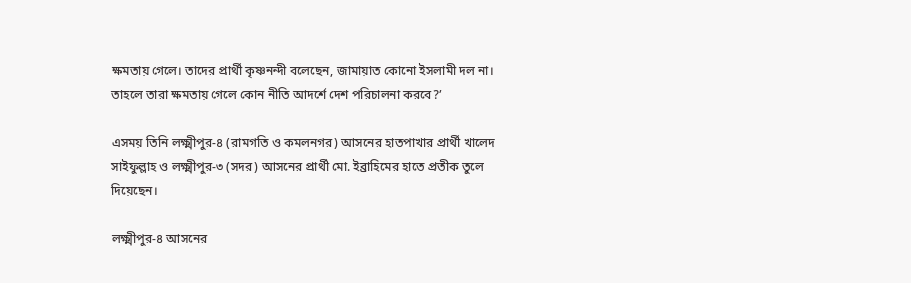ক্ষমতায় গেলে। তাদের প্রার্থী কৃষ্ণনন্দী বলেছেন, জামায়াত কোনো ইসলামী দল না। তাহলে তারা ক্ষমতায় গেলে কোন নীতি আদর্শে দেশ পরিচালনা করবে?’

এসময় তিনি লক্ষ্মীপুর-৪ (রামগতি ও কমলনগর) আসনের হাতপাখার প্রার্থী খালেদ সাইফুল্লাহ ও লক্ষ্মীপুর-৩ (সদর) আসনের প্রার্থী মো. ইব্রাহিমের হাতে প্রতীক তুলে দিয়েছেন।

লক্ষ্মীপুর-৪ আসনের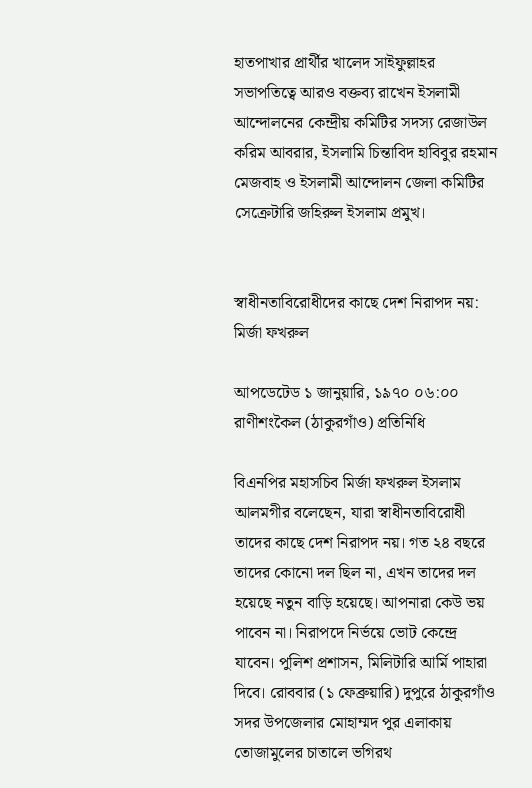হাতপাখার প্রার্থীর খালেদ সাইফুল্লাহর সভাপতিত্বে আরও বক্তব্য রাখেন ইসলামী আন্দোলনের কেন্দ্রীয় কমিটির সদস্য রেজাউল করিম আবরার, ইসলামি চিন্তাবিদ হাবিবুর রহমান মেজবাহ ও ইসলামী আন্দোলন জেলা কমিটির সেক্রেটারি জহিরুল ইসলাম প্রমুখ।


স্বাধীনতাবিরোধীদের কাছে দেশ নিরাপদ নয়: মির্জা ফখরুল

আপডেটেড ১ জানুয়ারি, ১৯৭০ ০৬:০০
রাণীশংকৈল (ঠাকুরগাঁও) প্রতিনিধি

বিএনপির মহাসচিব মির্জা ফখরুল ইসলাম আলমগীর বলেছেন, যারা স্বাধীনতাবিরোধী তাদের কাছে দেশ নিরাপদ নয়। গত ২৪ বছরে তাদের কোনো দল ছিল না, এখন তাদের দল হয়েছে নতুন বাড়ি হয়েছে। আপনারা কেউ ভয় পাবেন না। নিরাপদে নির্ভয়ে ভোট কেন্দ্রে যাবেন। পুলিশ প্রশাসন, মিলিটারি আর্মি পাহারা দিবে। রোববার (১ ফেব্রুয়ারি) দুপুরে ঠাকুরগাঁও সদর উপজেলার মোহাম্মদ পুর এলাকায় তোজামুলের চাতালে ভগিরথ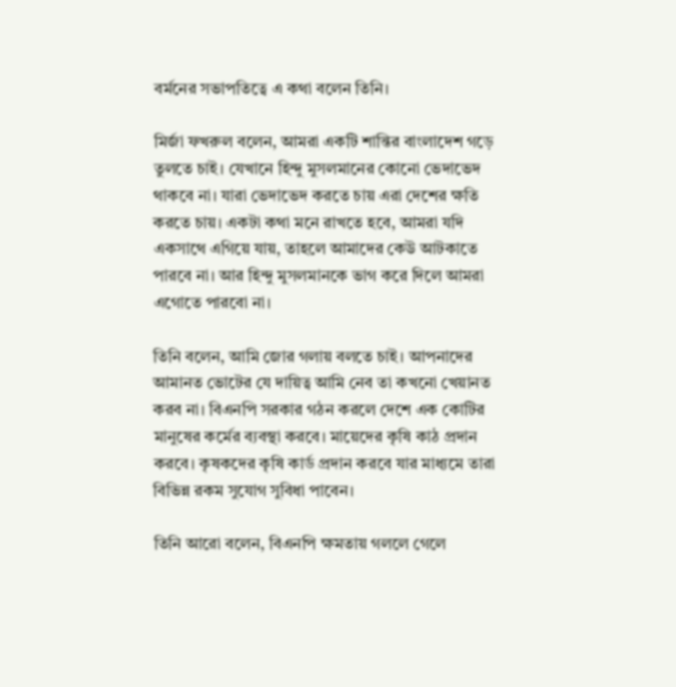বর্মনের সভাপতিত্বে এ কথা বলেন তিনি।

মির্জা ফখরুল বলেন, আমরা একটি শান্তির বাংলাদেশ গড়ে তুলতে চাই। যেখানে হিন্দু মুসলমানের কোনো ভেদাভেদ থাকবে না। যারা ভেদাভেদ করতে চায় এরা দেশের ক্ষতি করতে চায়। একটা কথা মনে রাখতে হবে, আমরা যদি একসাথে এগিয়ে যায়, তাহলে আমাদের কেউ আটকাতে পারবে না। আর হিন্দু মুসলমানকে ভাগ করে দিলে আমরা এগোতে পারবো না।

তিনি বলেন, আমি জোর গলায় বলতে চাই। আপনাদের আমানত ভোটের যে দায়িত্ব আমি নেব তা কখনো খেয়ানত করব না। বিএনপি সরকার গঠন করলে দেশে এক কোটির মানুষের কর্মের ব্যবস্থা করবে। মায়েদের কৃষি কাঠ প্রদান করবে। কৃষকদের কৃষি কার্ড প্রদান করবে যার মাধ্যমে তারা বিভিন্ন রকম সুযোগ সুবিধা পাবেন।

তিনি আরো বলেন, বিএনপি ক্ষমতায় গললে গেলে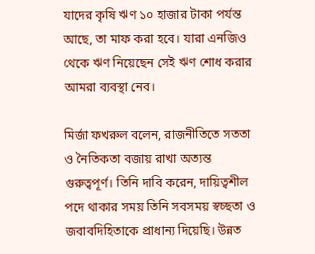যাদের কৃষি ঋণ ১০ হাজার টাকা পর্যন্ত আছে, তা মাফ করা হবে। যারা এনজিও থেকে ঋণ নিয়েছেন সেই ঋণ শোধ করার আমরা ব্যবস্থা নেব।

মির্জা ফখরুল বলেন, রাজনীতিতে সততা ও নৈতিকতা বজায় রাখা অত্যন্ত গুরুত্বপূর্ণ। তিনি দাবি করেন, দায়িত্বশীল পদে থাকার সময় তিনি সবসময় স্বচ্ছতা ও জবাবদিহিতাকে প্রাধান্য দিয়েছি। উন্নত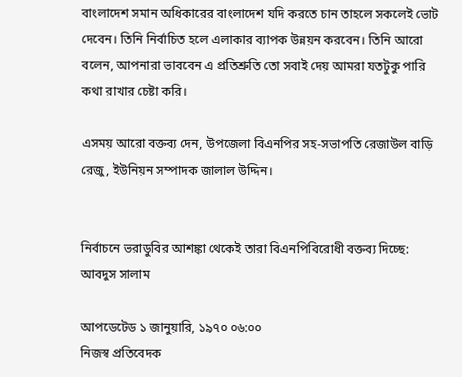বাংলাদেশ সমান অধিকারের বাংলাদেশ যদি করতে চান তাহলে সকলেই ভোট দেবেন। তিনি নির্বাচিত হলে এলাকার ব্যাপক উন্নয়ন করবেন। তিনি আরো বলেন, আপনারা ভাববেন এ প্রতিশ্রুতি তো সবাই দেয় আমরা যতটুকু পারি কথা রাখার চেষ্টা করি।

এসময় আরো বক্তব্য দেন, উপজেলা বিএনপির সহ-সভাপতি রেজাউল বাড়ি রেজু, ইউনিয়ন সম্পাদক জালাল উদ্দিন।


নির্বাচনে ভরাডুবির আশঙ্কা থেকেই তারা বিএনপিবিরোধী বক্তব্য দিচ্ছে: আবদুস সালাম

আপডেটেড ১ জানুয়ারি, ১৯৭০ ০৬:০০
নিজস্ব প্রতিবেদক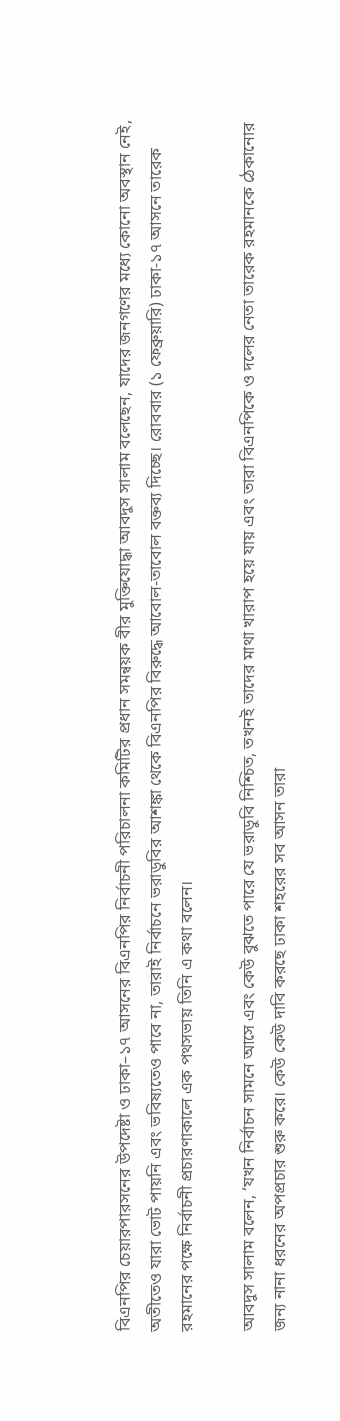বিএনপির চেয়ারপারসনের উপদেষ্টা ও ঢাকা–১৭ আসনের বিএনপির নির্বাচনী পরিচালনা কমিটির প্রধান সমন্বয়ক বীর মুক্তিযোদ্ধা আবদুস সালাম বলেছেন, যাদের জনগণের মধ্যে কোনো অবস্থান নেই, অতীতেও যারা ভোট পায়নি এবং ভবিষ্যতেও পাবে না, তারাই নির্বাচনে ভরাডুবির আশঙ্কা থেকে বিএনপির বিরুদ্ধে আবোল-তাবোল বক্তব্য দিচ্ছে। রোববার (১ ফেব্রুয়ারি) ঢাকা-১৭ আসনে তারেক রহমানের পক্ষে নির্বাচনী প্রচারণাকালে এক পথসভায় তিনি এ কথা বলেন।

আবদুস সালাম বলেন, ‘যখন নির্বাচন সামনে আসে এবং কেউ বুঝতে পারে যে ভরাডুবি নিশ্চিত, তখনই তাদের মাথা খারাপ হয়ে যায় এবং তারা বিএনপিকে ও দলের নেতা তারেক রহমানকে ঠেকানোর জন্য নানা ধরনের অপপ্রচার শুরু করে। কেউ কেউ দাবি করছে ঢাকা শহরের সব আসন তারা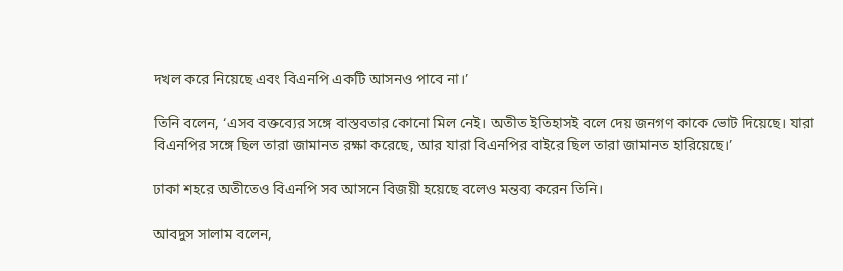দখল করে নিয়েছে এবং বিএনপি একটি আসনও পাবে না।’

তিনি বলেন, ‘এসব বক্তব্যের সঙ্গে বাস্তবতার কোনো মিল নেই। অতীত ইতিহাসই বলে দেয় জনগণ কাকে ভোট দিয়েছে। যারা বিএনপির সঙ্গে ছিল তারা জামানত রক্ষা করেছে, আর যারা বিএনপির বাইরে ছিল তারা জামানত হারিয়েছে।’

ঢাকা শহরে অতীতেও বিএনপি সব আসনে বিজয়ী হয়েছে বলেও মন্তব্য করেন তিনি।

আবদুস সালাম বলেন,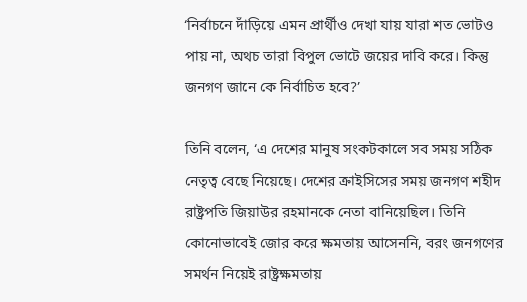‘নির্বাচনে দাঁড়িয়ে এমন প্রার্থীও দেখা যায় যারা শত ভোটও পায় না, অথচ তারা বিপুল ভোটে জয়ের দাবি করে। কিন্তু জনগণ জানে কে নির্বাচিত হবে?’

তিনি বলেন, ‘এ দেশের মানুষ সংকটকালে সব সময় সঠিক নেতৃত্ব বেছে নিয়েছে। দেশের ক্রাইসিসের সময় জনগণ শহীদ রাষ্ট্রপতি জিয়াউর রহমানকে নেতা বানিয়েছিল। তিনি কোনোভাবেই জোর করে ক্ষমতায় আসেননি, বরং জনগণের সমর্থন নিয়েই রাষ্ট্রক্ষমতায়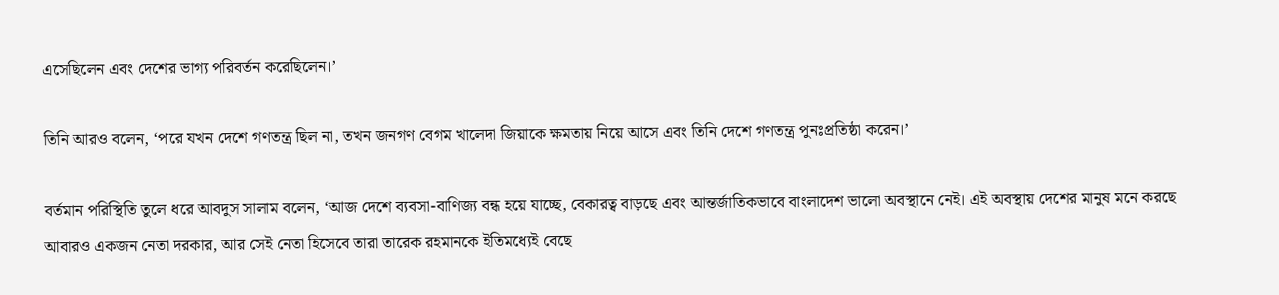এসেছিলেন এবং দেশের ভাগ্য পরিবর্তন করেছিলেন।’

তিনি আরও বলেন, ‘পরে যখন দেশে গণতন্ত্র ছিল না, তখন জনগণ বেগম খালেদা জিয়াকে ক্ষমতায় নিয়ে আসে এবং তিনি দেশে গণতন্ত্র পুনঃপ্রতিষ্ঠা করেন।’

বর্তমান পরিস্থিতি তুলে ধরে আবদুস সালাম বলেন, ‘আজ দেশে ব্যবসা-বাণিজ্য বন্ধ হয়ে যাচ্ছে, বেকারত্ব বাড়ছে এবং আন্তর্জাতিকভাবে বাংলাদেশ ভালো অবস্থানে নেই। এই অবস্থায় দেশের মানুষ মনে করছে আবারও একজন নেতা দরকার, আর সেই নেতা হিসেবে তারা তারেক রহমানকে ইতিমধ্যেই বেছে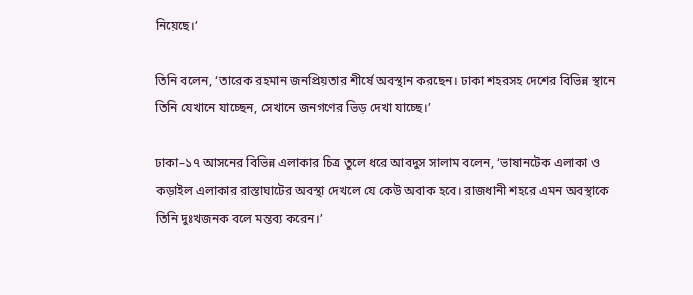নিয়েছে।’

তিনি বলেন, ‘তারেক রহমান জনপ্রিয়তার শীর্ষে অবস্থান করছেন। ঢাকা শহরসহ দেশের বিভিন্ন স্থানে তিনি যেখানে যাচ্ছেন, সেখানে জনগণের ভিড় দেখা যাচ্ছে।’

ঢাকা–১৭ আসনের বিভিন্ন এলাকার চিত্র তুলে ধরে আবদুস সালাম বলেন, ‘ভাষানটেক এলাকা ও কড়াইল এলাকার রাস্তাঘাটের অবস্থা দেখলে যে কেউ অবাক হবে। রাজধানী শহরে এমন অবস্থাকে তিনি দুঃখজনক বলে মন্তব্য করেন।’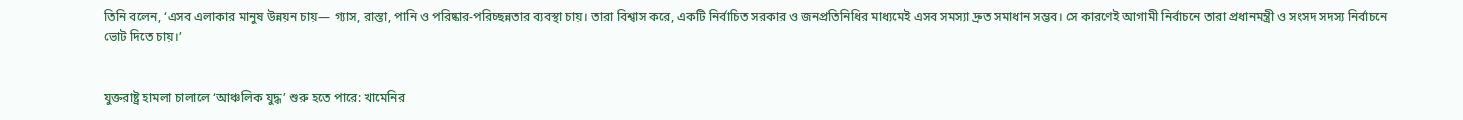তিনি বলেন, ‘এসব এলাকার মানুষ উন্নয়ন চায়— গ্যাস, রাস্তা, পানি ও পরিষ্কার-পরিচ্ছন্নতার ব্যবস্থা চায়। তারা বিশ্বাস করে, একটি নির্বাচিত সরকার ও জনপ্রতিনিধির মাধ্যমেই এসব সমস্যা দ্রুত সমাধান সম্ভব। সে কারণেই আগামী নির্বাচনে তারা প্রধানমন্ত্রী ও সংসদ সদস্য নির্বাচনে ভোট দিতে চায়।’


যুক্তরাষ্ট্র হামলা চালালে ‌‘আঞ্চলিক যুদ্ধ’ শুরু হতে পারে: খামেনির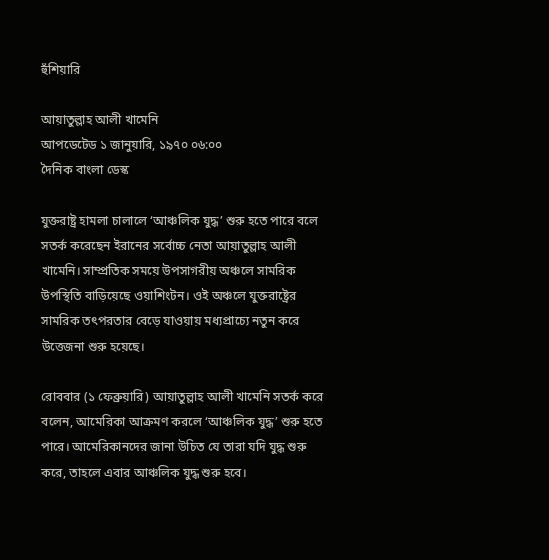হুঁশিয়ারি

আয়াতুল্লাহ আলী খামেনি
আপডেটেড ১ জানুয়ারি, ১৯৭০ ০৬:০০
দৈনিক বাংলা ডেস্ক

যুক্তরাষ্ট্র হামলা চালালে ‘আঞ্চলিক যুদ্ধ’ শুরু হতে পারে বলে সতর্ক করেছেন ইরানের সর্বোচ্চ নেতা আয়াতুল্লাহ আলী খামেনি। সাম্প্রতিক সময়ে উপসাগরীয় অঞ্চলে সামরিক উপস্থিতি বাড়িয়েছে ওয়াশিংটন। ওই অঞ্চলে যুক্তরাষ্ট্রের সামরিক তৎপরতার বেড়ে যাওয়ায় মধ্যপ্রাচ্যে নতুন করে উত্তেজনা শুরু হয়েছে।

রোববার (১ ফেব্রুয়ারি) আয়াতুল্লাহ আলী খামেনি সতর্ক করে বলেন, আমেরিকা আক্রমণ করলে ‘আঞ্চলিক যুদ্ধ’ শুরু হতে পারে। আমেরিকানদের জানা উচিত যে তারা যদি যুদ্ধ শুরু করে, তাহলে এবার আঞ্চলিক যুদ্ধ শুরু হবে।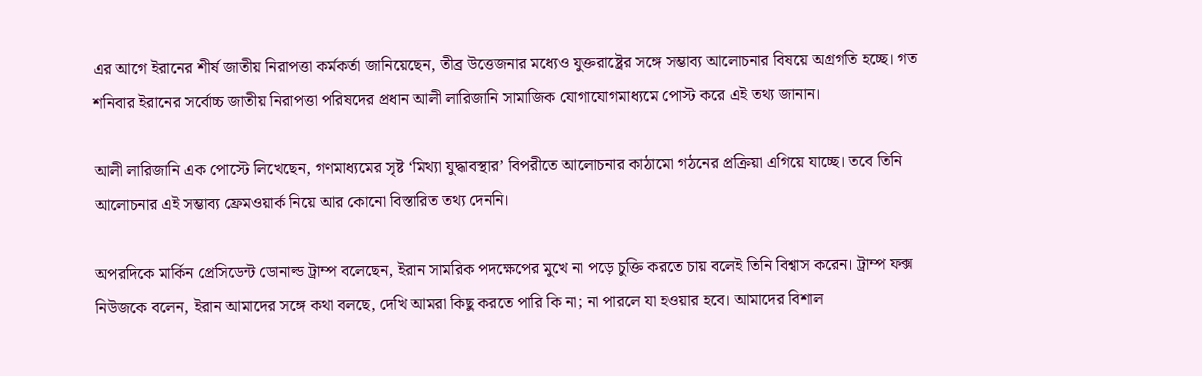এর আগে ইরানের শীর্ষ জাতীয় নিরাপত্তা কর্মকর্তা জানিয়েছেন, তীব্র উত্তেজনার মধ্যেও যুক্তরাষ্ট্রের সঙ্গে সম্ভাব্য আলোচনার বিষয়ে অগ্রগতি হচ্ছে। গত শনিবার ইরানের সর্বোচ্চ জাতীয় নিরাপত্তা পরিষদের প্রধান আলী লারিজানি সামাজিক যোগাযোগমাধ্যমে পোস্ট করে এই তথ্য জানান।

আলী লারিজানি এক পোস্টে লিখেছেন, গণমাধ্যমের সৃষ্ট ‘মিথ্যা যুদ্ধাবস্থার’ বিপরীতে আলোচনার কাঠামো গঠনের প্রক্রিয়া এগিয়ে যাচ্ছে। তবে তিনি আলোচনার এই সম্ভাব্য ফ্রেমওয়ার্ক নিয়ে আর কোনো বিস্তারিত তথ্য দেননি।

অপরদিকে মার্কিন প্রেসিডেন্ট ডোনাল্ড ট্রাম্প বলেছেন, ইরান সামরিক পদক্ষেপের মুখে না পড়ে চুক্তি করতে চায় বলেই তিনি বিশ্বাস করেন। ট্রাম্প ফক্স নিউজকে বলেন, ইরান আমাদের সঙ্গে কথা বলছে, দেখি আমরা কিছু করতে পারি কি না; না পারলে যা হওয়ার হবে। আমাদের বিশাল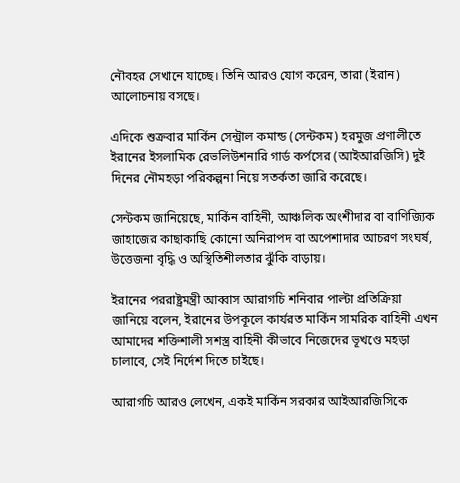নৌবহর সেখানে যাচ্ছে। তিনি আরও যোগ করেন, তারা (ইরান) আলোচনায় বসছে।

এদিকে শুক্রবার মার্কিন সেন্ট্রাল কমান্ড (সেন্টকম) হরমুজ প্রণালীতে ইরানের ইসলামিক রেভলিউশনারি গার্ড কর্পসের (আইআরজিসি) দুই দিনের নৌমহড়া পরিকল্পনা নিয়ে সতর্কতা জারি করেছে।

সেন্টকম জানিয়েছে, মার্কিন বাহিনী, আঞ্চলিক অংশীদার বা বাণিজ্যিক জাহাজের কাছাকাছি কোনো অনিরাপদ বা অপেশাদার আচরণ সংঘর্ষ, উত্তেজনা বৃদ্ধি ও অস্থিতিশীলতার ঝুঁকি বাড়ায়।

ইরানের পররাষ্ট্রমন্ত্রী আব্বাস আরাগচি শনিবার পাল্টা প্রতিক্রিয়া জানিয়ে বলেন, ইরানের উপকূলে কার্যরত মার্কিন সামরিক বাহিনী এখন আমাদের শক্তিশালী সশস্ত্র বাহিনী কীভাবে নিজেদের ভূখণ্ডে মহড়া চালাবে, সেই নির্দেশ দিতে চাইছে।

আরাগচি আরও লেখেন, একই মার্কিন সরকার আইআরজিসিকে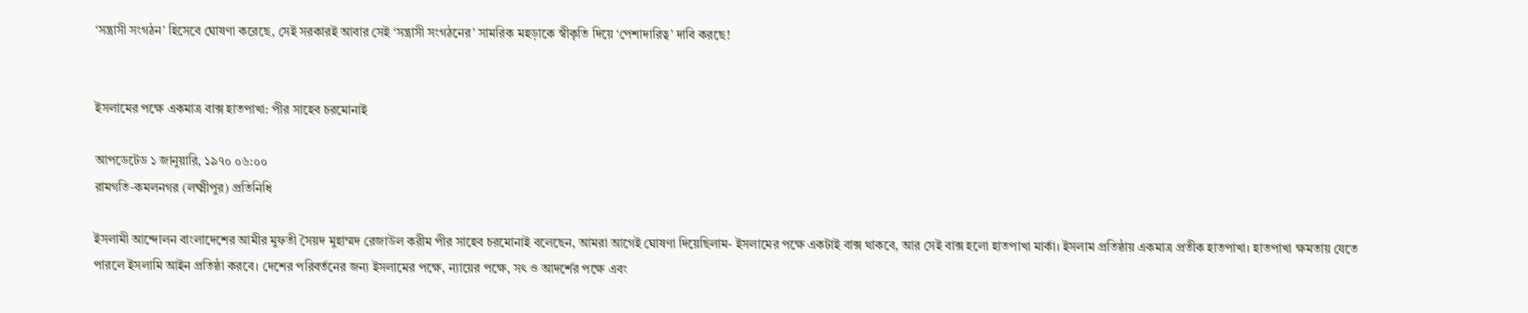‘সন্ত্রাসী সংগঠন’ হিসেবে ঘোষণা করেছে, সেই সরকারই আবার সেই ‘সন্ত্রাসী সংগঠনের’ সামরিক মহড়াকে স্বীকৃতি দিয়ে ‘পেশাদারিত্ব’ দাবি করছে!


ইসলামের পক্ষে একমাত্র বাক্স হাতপাখা: পীর সাহেব চরমোনাই

আপডেটেড ১ জানুয়ারি, ১৯৭০ ০৬:০০
রামগতি-কমলনগর (লক্ষ্মীপুর) প্রতিনিধি

ইসলামী আন্দোলন বাংলাদেশের আমীর মুফতী সৈয়দ মুহাম্মদ রেজাউল করীম পীর সাহেব চরমোনাই বলেছেন, আমরা আগেই ঘোষণা দিয়েছিলাম- ইসলামের পক্ষে একটাই বাক্স থাকবে, আর সেই বাক্স হলো হাতপাখা মার্কা। ইসলাম প্রতিষ্ঠায় একমাত্র প্রতীক হাতপাখা। হাতপাখা ক্ষমতায় যেতে পারলে ইসলামি আইন প্রতিষ্ঠা করবে। দেশের পরিবর্তনের জন্য ইসলামের পক্ষে, ন্যায়ের পক্ষে, সৎ ও আদর্শের পক্ষে এবং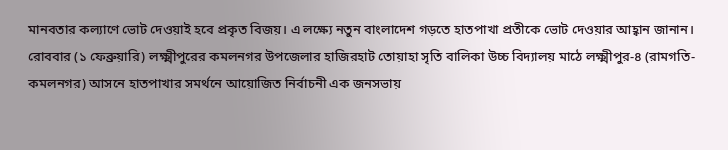মানবতার কল্যাণে ভোট দেওয়াই হবে প্রকৃত বিজয়। এ লক্ষ্যে নতুন বাংলাদেশ গড়তে হাতপাখা প্রতীকে ভোট দেওয়ার আহ্বান জানান। রোববার (১ ফেব্রুয়ারি) লক্ষ্মীপুরের কমলনগর উপজেলার হাজিরহাট তোয়াহা সৃতি বালিকা উচ্চ বিদ্যালয় মাঠে লক্ষ্মীপুর-৪ (রামগতি-কমলনগর) আসনে হাতপাখার সমর্থনে আয়োজিত নির্বাচনী এক জনসভায়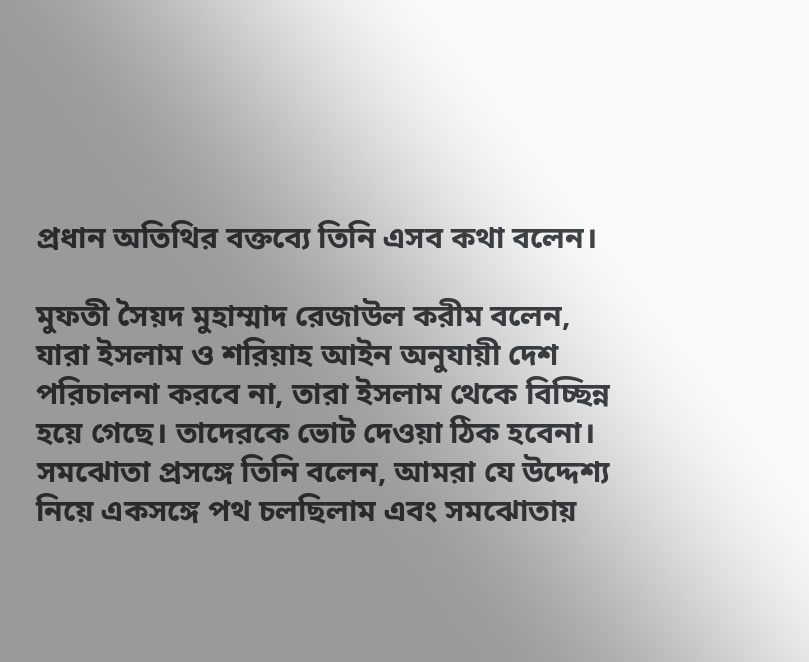প্রধান অতিথির বক্তব্যে তিনি এসব কথা বলেন।

মুফতী সৈয়দ মুহাম্মাদ রেজাউল করীম বলেন, যারা ইসলাম ও শরিয়াহ আইন অনুযায়ী দেশ পরিচালনা করবে না, তারা ইসলাম থেকে বিচ্ছিন্ন হয়ে গেছে। তাদেরকে ভোট দেওয়া ঠিক হবেনা। সমঝোতা প্রসঙ্গে তিনি বলেন, আমরা যে উদ্দেশ্য নিয়ে একসঙ্গে পথ চলছিলাম এবং সমঝোতায়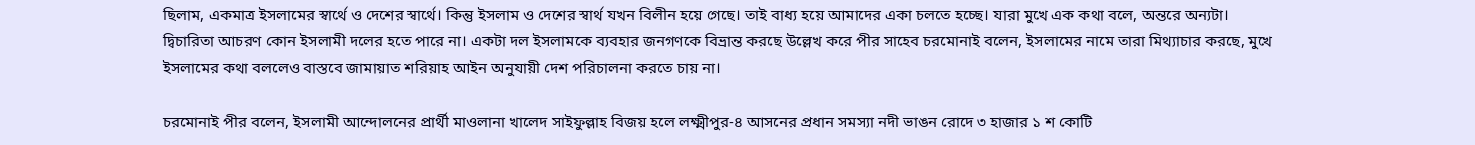ছিলাম, একমাত্র ইসলামের স্বার্থে ও দেশের স্বার্থে। কিন্তু ইসলাম ও দেশের স্বার্থ যখন বিলীন হয়ে গেছে। তাই বাধ্য হয়ে আমাদের একা চলতে হচ্ছে। যারা মুখে এক কথা বলে, অন্তরে অন্যটা। দ্বিচারিতা আচরণ কোন ইসলামী দলের হতে পারে না। একটা দল ইসলামকে ব্যবহার জনগণকে বিভ্রান্ত করছে উল্লেখ করে পীর সাহেব চরমোনাই বলেন, ইসলামের নামে তারা মিথ্যাচার করছে, মুখে ইসলামের কথা বললেও বাস্তবে জামায়াত শরিয়াহ আইন অনুযায়ী দেশ পরিচালনা করতে চায় না।

চরমোনাই পীর বলেন, ইসলামী আন্দোলনের প্রার্থী মাওলানা খালেদ সাইফুল্লাহ বিজয় হলে লক্ষ্মীপুর-৪ আসনের প্রধান সমস্যা নদী ভাঙন রোদে ৩ হাজার ১ শ কোটি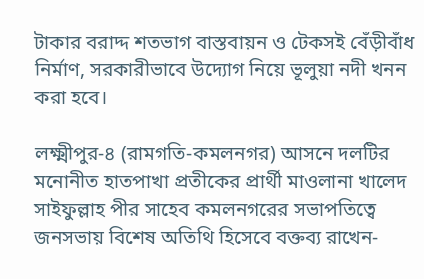টাকার বরাদ্দ শতভাগ বাস্তবায়ন ও টেকসই বেঁড়ীবাঁধ নির্মাণ, সরকারীভাবে উদ্যোগ নিয়ে ভূলুয়া নদী খনন করা হবে।

লক্ষ্মীপুর-৪ (রামগতি-কমলনগর) আসনে দলটির মনোনীত হাতপাখা প্রতীকের প্রার্থী মাওলানা খালেদ সাইফুল্লাহ পীর সাহেব কমলনগরের সভাপতিত্বে জনসভায় বিশেষ অতিথি হিসেবে বক্তব্য রাখেন-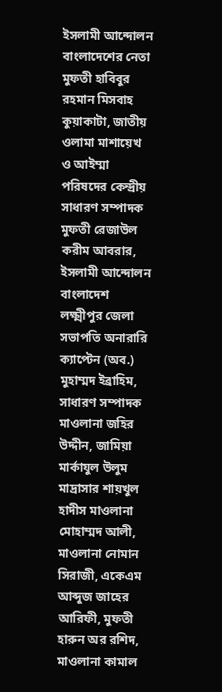ইসলামী আন্দোলন বাংলাদেশের নেতা মুফতী হাবিবুর রহমান মিসবাহ কুয়াকাটা, জাতীয় ওলামা মাশায়েখ ও আইম্মা পরিষদের কেন্দ্রীয় সাধারণ সম্পাদক মুফতী রেজাউল করীম আবরার, ইসলামী আন্দোলন বাংলাদেশ লক্ষ্মীপুর জেলা সভাপতি অনারারি ক্যাপ্টেন (অব.) মুহাম্মদ ইব্রাহিম, সাধারণ সম্পাদক মাওলানা জহির উদ্দীন, জামিয়া মার্কাযুল উলুম মাদ্রাসার শায়খুল হাদীস মাওলানা মোহাম্মদ আলী, মাওলানা নোমান সিরাজী, একেএম আব্দুজ জাহের আরিফী, মুফতী হারুন অর রশিদ, মাওলানা কামাল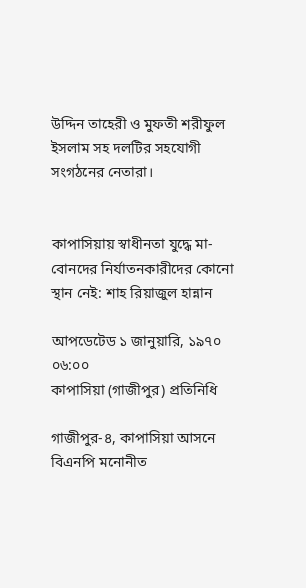উদ্দিন তাহেরী ও মুফতী শরীফুল ইসলাম সহ দলটির সহযোগী সংগঠনের নেতারা।


কাপাসিয়ায় স্বাধীনতা যুদ্ধে মা-বোনদের নির্যাতনকারীদের কোনো স্থান নেই: শাহ রিয়াজুল হান্নান

আপডেটেড ১ জানুয়ারি, ১৯৭০ ০৬:০০
কাপাসিয়া (গাজীপুর) প্রতিনিধি

গাজীপুর-৪, কাপাসিয়া আসনে বিএনপি মনোনীত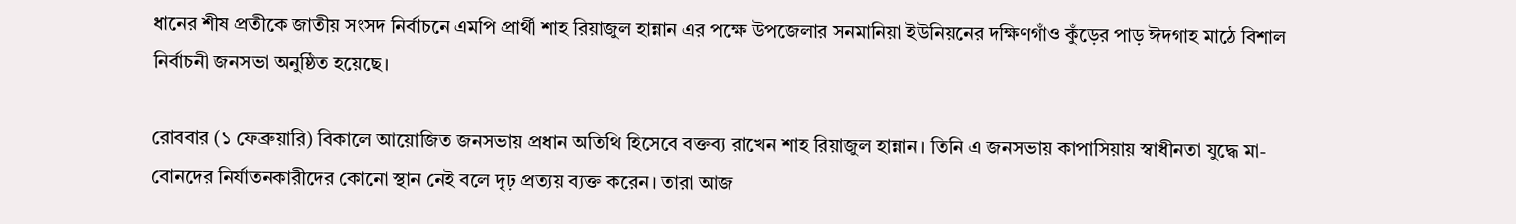ধানের শীষ প্রতীকে জাতীয় সংসদ নির্বাচনে এমপি প্রার্থী শাহ রিয়াজুল হান্নান এর পক্ষে উপজেলার সনমানিয়া ইউনিয়নের দক্ষিণগাঁও কুঁড়ের পাড় ঈদগাহ মাঠে বিশাল নির্বাচনী জনসভা অনুষ্ঠিত হয়েছে।

রোববার (১ ফেব্রুয়ারি) বিকালে আয়োজিত জনসভায় প্রধান অতিথি হিসেবে বক্তব্য রাখেন শাহ রিয়াজুল হান্নান। তিনি এ জনসভায় কাপাসিয়ায় স্বাধীনতা যুদ্ধে মা-বোনদের নির্যাতনকারীদের কোনো স্থান নেই বলে দৃঢ় প্রত্যয় ব্যক্ত করেন। তারা আজ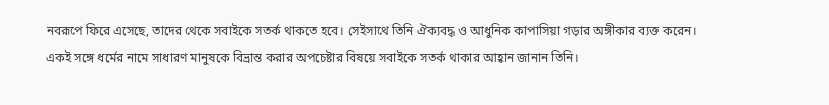নবরূপে ফিরে এসেছে, তাদের থেকে সবাইকে সতর্ক থাকতে হবে। সেইসাথে তিনি ঐক্যবদ্ধ ও আধুনিক কাপাসিয়া গড়ার অঙ্গীকার ব্যক্ত করেন। একই সঙ্গে ধর্মের নামে সাধারণ মানুষকে বিভ্রান্ত করার অপচেষ্টার বিষয়ে সবাইকে সতর্ক থাকার আহ্বান জানান তিনি।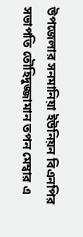উপজেলার সনমানিয়া ইউনিয়ন বিএনপির সভাপতি তৌহিদুজ্জামান তপন মেম্বার এ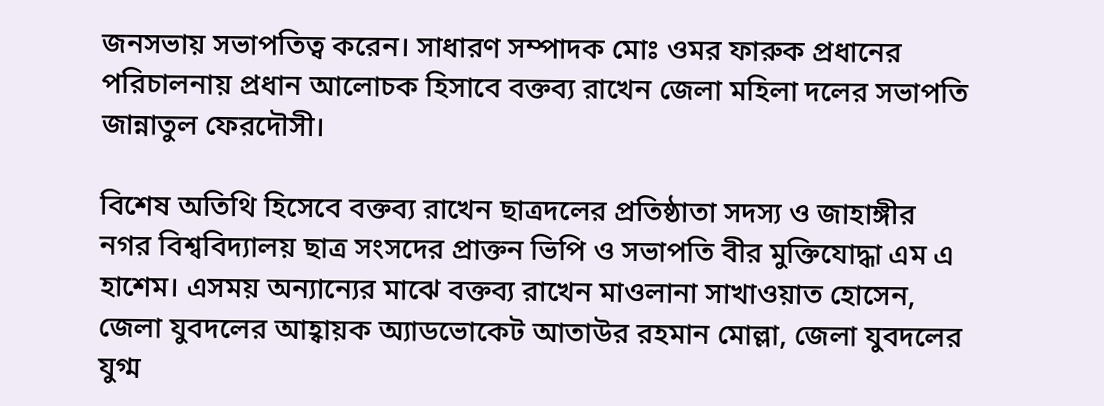জনসভায় সভাপতিত্ব করেন। সাধারণ সম্পাদক মোঃ ওমর ফারুক প্রধানের পরিচালনায় প্রধান আলোচক হিসাবে বক্তব্য রাখেন জেলা মহিলা দলের সভাপতি জান্নাতুল ফেরদৌসী।

বিশেষ অতিথি হিসেবে বক্তব্য রাখেন ছাত্রদলের প্রতিষ্ঠাতা সদস্য ও জাহাঙ্গীর নগর বিশ্ববিদ্যালয় ছাত্র সংসদের প্রাক্তন ভিপি ও সভাপতি বীর মুক্তিযোদ্ধা এম এ হাশেম। এসময় অন্যান্যের মাঝে বক্তব্য রাখেন মাওলানা সাখাওয়াত হোসেন, জেলা যুবদলের আহ্বায়ক অ্যাডভোকেট আতাউর রহমান মোল্লা, জেলা যুবদলের যুগ্ম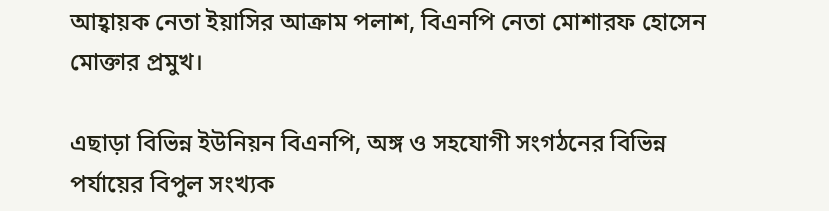আহ্বায়ক নেতা ইয়াসির আক্রাম পলাশ, বিএনপি নেতা মোশারফ হোসেন মোক্তার প্রমুখ।

এছাড়া বিভিন্ন ইউনিয়ন বিএনপি, অঙ্গ ও সহযোগী সংগঠনের বিভিন্ন পর্যায়ের বিপুল সংখ্যক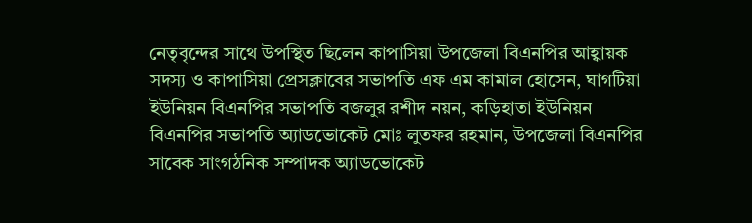নেতৃবৃন্দের সাথে উপস্থিত ছিলেন কাপাসিয়া উপজেলা বিএনপির আহ্বায়ক সদস্য ও কাপাসিয়া প্রেসক্লাবের সভাপতি এফ এম কামাল হোসেন, ঘাগটিয়া ইউনিয়ন বিএনপির সভাপতি বজলুর রশীদ নয়ন, কড়িহাতা ইউনিয়ন বিএনপির সভাপতি অ্যাডভোকেট মোঃ লুতফর রহমান, উপজেলা বিএনপির সাবেক সাংগঠনিক সম্পাদক অ্যাডভোকেট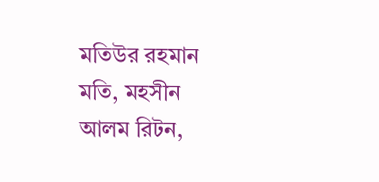মতিউর রহমান মতি, মহসীন আলম রিটন,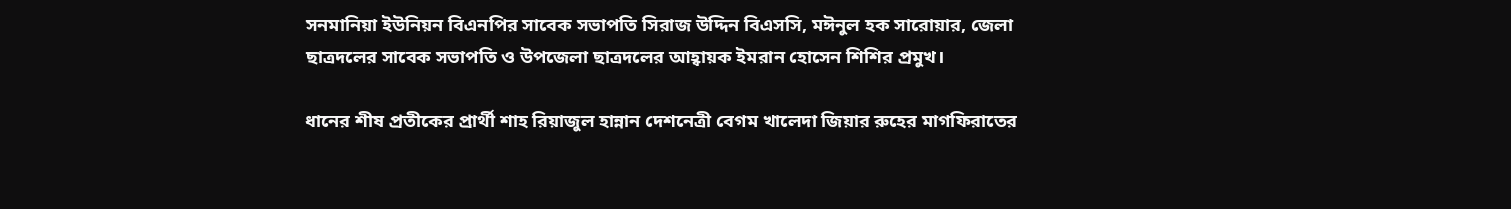সনমানিয়া ইউনিয়ন বিএনপির সাবেক সভাপতি সিরাজ উদ্দিন বিএসসি, মঈনুল হক সারোয়ার, জেলা ছাত্রদলের সাবেক সভাপতি ও উপজেলা ছাত্রদলের আহ্বায়ক ইমরান হোসেন শিশির প্রমুখ।

ধানের শীষ প্রতীকের প্রার্থী শাহ রিয়াজুল হান্নান দেশনেত্রী বেগম খালেদা জিয়ার রুহের মাগফিরাতের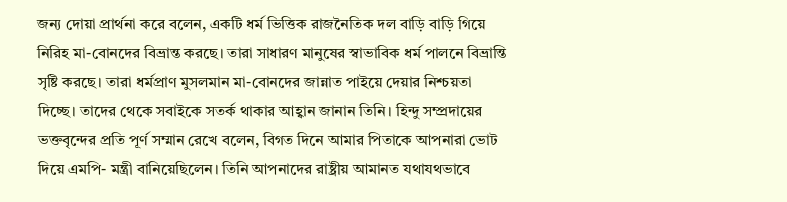জন্য দোয়া প্রার্থনা করে বলেন, একটি ধর্ম ভিত্তিক রাজনৈতিক দল বাড়ি বাড়ি গিয়ে নিরিহ মা-বোনদের বিভ্রান্ত করছে। তারা সাধারণ মানুষের স্বাভাবিক ধর্ম পালনে বিভ্রান্তি সৃষ্টি করছে। তারা ধর্মপ্রাণ মুসলমান মা-বোনদের জান্নাত পাইয়ে দেয়ার নিশ্চয়তা দিচ্ছে। তাদের থেকে সবাইকে সতর্ক থাকার আহ্বান জানান তিনি। হিন্দু সম্প্রদায়ের ভক্তবৃন্দের প্রতি পূর্ণ সম্মান রেখে বলেন, বিগত দিনে আমার পিতাকে আপনারা ভোট দিয়ে এমপি- মন্ত্রী বানিয়েছিলেন। তিনি আপনাদের রাষ্ট্রীয় আমানত যথাযথভাবে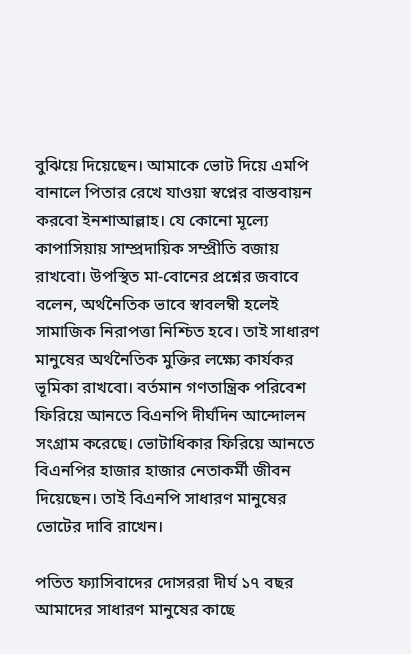বুঝিয়ে দিয়েছেন। আমাকে ভোট দিয়ে এমপি বানালে পিতার রেখে যাওয়া স্বপ্নের বাস্তবায়ন করবো ইনশাআল্লাহ। যে কোনো মূল্যে কাপাসিয়ায় সাম্প্রদায়িক সম্প্রীতি বজায় রাখবো। উপস্থিত মা-বোনের প্রশ্নের জবাবে বলেন, অর্থনৈতিক ভাবে স্বাবলম্বী হলেই সামাজিক নিরাপত্তা নিশ্চিত হবে। তাই সাধারণ মানুষের অর্থনৈতিক মুক্তির লক্ষ্যে কার্যকর ভূমিকা রাখবো। বর্তমান গণতান্ত্রিক পরিবেশ ফিরিয়ে আনতে বিএনপি দীর্ঘদিন আন্দোলন সংগ্রাম করেছে। ভোটাধিকার ফিরিয়ে আনতে বিএনপির হাজার হাজার নেতাকর্মী জীবন দিয়েছেন। তাই বিএনপি সাধারণ মানুষের ভোটের দাবি রাখেন।

পতিত ফ্যাসিবাদের দোসররা দীর্ঘ ১৭ বছর আমাদের সাধারণ মানুষের কাছে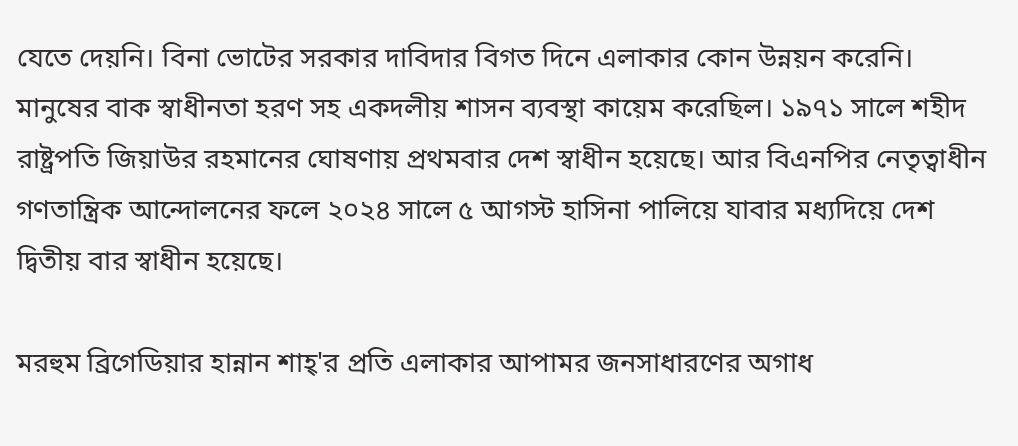যেতে দেয়নি। বিনা ভোটের সরকার দাবিদার বিগত দিনে এলাকার কোন উন্নয়ন করেনি। মানুষের বাক স্বাধীনতা হরণ সহ একদলীয় শাসন ব্যবস্থা কায়েম করেছিল। ১৯৭১ সালে শহীদ রাষ্ট্রপতি জিয়াউর রহমানের ঘোষণায় প্রথমবার দেশ স্বাধীন হয়েছে। আর বিএনপির নেতৃত্বাধীন গণতান্ত্রিক আন্দোলনের ফলে ২০২৪ সালে ৫ আগস্ট হাসিনা পালিয়ে যাবার মধ্যদিয়ে দেশ দ্বিতীয় বার স্বাধীন হয়েছে।

মরহুম ব্রিগেডিয়ার হান্নান শাহ্'র প্রতি এলাকার আপামর জনসাধারণের অগাধ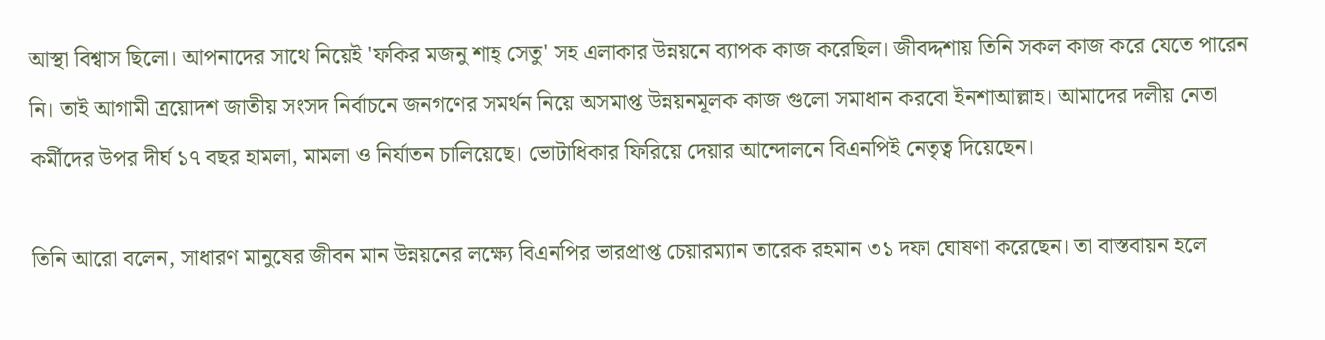আস্থা বিশ্বাস ছিলো। আপনাদের সাথে নিয়েই 'ফকির মজনু শাহ্ সেতু' সহ এলাকার উন্নয়নে ব্যাপক কাজ করেছিল। জীবদ্দশায় তিনি সকল কাজ করে যেতে পারেন নি। তাই আগামী ত্রয়োদশ জাতীয় সংসদ নির্বাচনে জনগণের সমর্থন নিয়ে অসমাপ্ত উন্নয়নমূলক কাজ গুলো সমাধান করবো ইনশাআল্লাহ। আমাদের দলীয় নেতা কর্মীদের উপর দীর্ঘ ১৭ বছর হামলা, মামলা ও নির্যাতন চালিয়েছে। ভোটাধিকার ফিরিয়ে দেয়ার আন্দোলনে বিএনপিই নেতৃত্ব দিয়েছেন।

তিনি আরো বলেন, সাধারণ মানুষের জীবন মান উন্নয়নের লক্ষ্যে বিএনপির ভারপ্রাপ্ত চেয়ারম্যান তারেক রহমান ৩১ দফা ঘোষণা করেছেন। তা বাস্তবায়ন হলে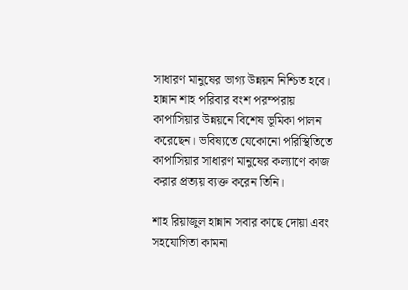সাধারণ মানুষের ভাগ্য উন্নয়ন নিশ্চিত হবে। হান্নান শাহ পরিবার বংশ পরম্পরায় কাপাসিয়ার উন্নয়নে বিশেষ ভূমিকা পালন করেছেন। ভবিষ্যতে যেকোনো পরিস্থিতিতে কাপাসিয়ার সাধারণ মানুষের কল্যাণে কাজ করার প্রত্যয় ব্যক্ত করেন তিনি।

শাহ রিয়াজুল হান্নান সবার কাছে দোয়া এবং সহযোগিতা কামনা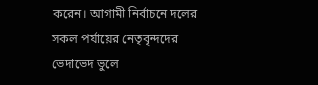করেন। আগামী নির্বাচনে দলের সকল পর্যায়ের নেতৃবৃন্দদের ভেদাভেদ ভুলে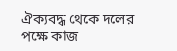ঐক্যবদ্ধ থেকে দলের পক্ষে কাজ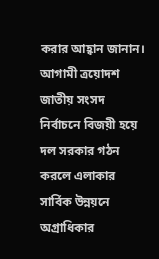করার আহ্বান জানান। আগামী ত্রয়োদশ জাতীয় সংসদ নির্বাচনে বিজয়ী হয়ে দল সরকার গঠন করলে এলাকার সার্বিক উন্নয়নে অগ্রাধিকার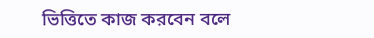ভিত্তিতে কাজ করবেন বলে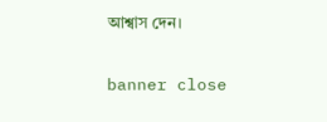আশ্বাস দেন।


banner close